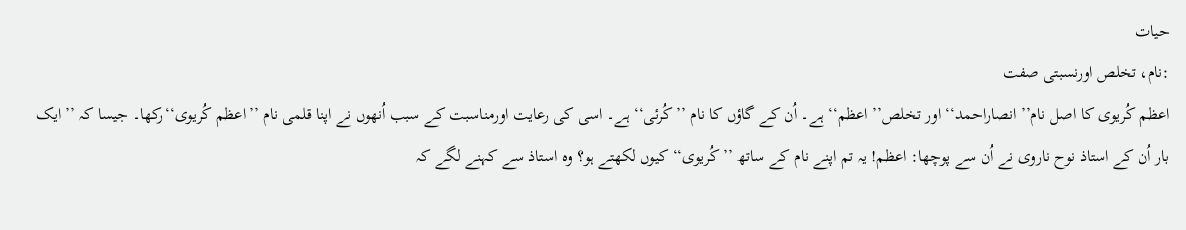حیات
:نام، تخلص اورنسبتی صفت
اعظم کُریوی کا اصل نام’’ انصاراحمد‘‘ اور تخلص’’ اعظم‘‘ ہے۔ اُن کے گاؤں کا نام ’’کُرئی‘‘ ہے۔ اسی کی رعایت اورمناسبت کے سبب اُنھوں نے اپنا قلمی نام ’’اعظم کُریوی‘‘رکھا۔ جیسا کہ ’’ایک بار اُن کے استاذ نوح ناروی نے اُن سے پوچھا: اعظم! یہ تم اپنے نام کے ساتھ ’’کُریوی‘‘ کیوں لکھتے ہو؟ وہ استاذ سے کہنے لگے کہ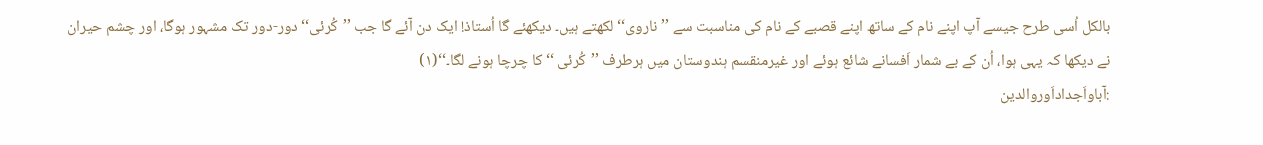بالکل اُسی طرح جیسے آپ اپنے نام کے ساتھ اپنے قصبے کے نام کی مناسبت سے ’’ناروی‘‘ لکھتے ہیں۔ دیکھئے گا اُستاذ! ایک دن آئے گا جب ’’کُرئی‘‘ دور-دور تک مشہور ہوگا، اور چشم حیران نے دیکھا کہ یہی ہوا، اُن کے بے شمار اَفسانے شائع ہوئے اور غیرمنقسم ہندوستان میں ہرطرف ’’کُرئی ‘‘ کا چرچا ہونے لگا۔‘‘(۱)
:آباواَجداداَوروالدین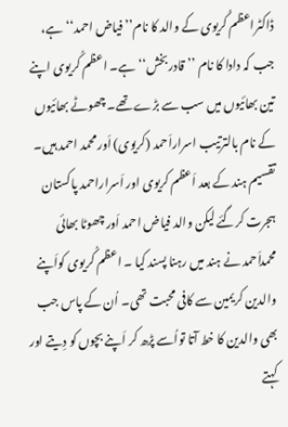ڈاکٹراعظم کُریوی کے والد کا نام’’ فیاض احمد‘‘ہے، جب کہ دادا کا نام ’’قادربخش‘‘ ہے۔ اعظم کُریوی اپنے تین بھائیوں میں سب سے بڑے تھے۔ چھوٹے بھائیوں کے نام بالترتیب اسراراَحمد (کریوی) اَور محمد احمد ہیں۔
تقسیم ہند کے بعد اَعظم کریوی اور اَسراراحمد پاکستان ہجرت کرگئے لیکن والد فیاض احمد اَور چھوٹا بھائی محمداَحمد نے ہند میں رہنا پسند کیا ۔ اعظم کُریوی کواَپنے والدین کریمین سے کافی محبت تھی۔ اُن کے پاس جب بھی والدین کا خط آتا تواُسے پڑھ کر اَپنے بچوں کو دِیتے اور کہتے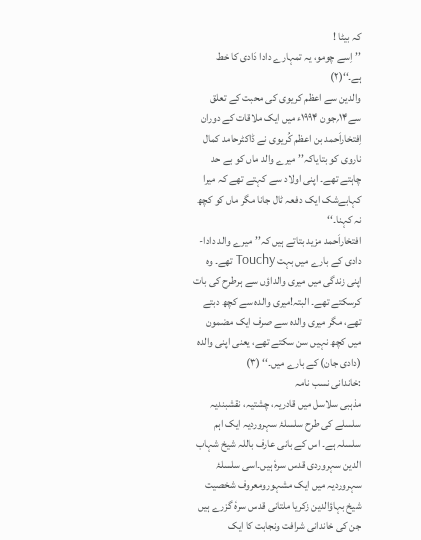کہ بیٹا !
’’اِسے چومو، یہ تمہارے دادا دَادی کا خط ہے۔‘‘(۲)
والدین سے اعظم کریوی کی محبت کے تعلق سے۱۴؍جون ۱۹۹۴ء میں ایک ملاقات کے دوران اِفتخاراَحمد بن اعظم کُریوی نے ڈاکٹرحامد کمال ناروی کو بتایاکہ’’میرے والد ماں کو بے حد چاہتے تھے۔ اپنی اولاد سے کہتے تھے کہ میرا کہابےشک ایک دفعہ ٹال جانا مگر ماں کو کچھ نہ کہنا۔‘‘
افتخاراَحمد مزید بتاتے ہیں کہ’’میرے والد دادا-دادی کے بارے میں بہت Touchy تھے۔ وہ اپنی زندگی میں میری والداؤں سے ہرطرح کی بات کرسکتے تھے۔ البتہ!میری والدہ سے کچھ دبتے تھے، مگر میری والدہ سے صرف ایک مضمون میں کچھ نہیں سن سکتے تھے، یعنی اپنی والدہ (دادی جان) کے بارے میں۔‘‘ (۳)
:خاندانی نسب نامہ
مذہبی سلاسل میں قادریہ، چشتیہ، نقشبندیہ سلسلے کی طرح سلسلۂ سہروردیہ ایک اہم سلسلہ ہے۔ اس کے بانی عارف باللہ شیخ شہاب الدین سہروردی قدس سرہٗ ہیں۔اسی سلسلۂ سہروردیہ میں ایک مشہورومعروف شخصیت شیخ بہاؤالدین زکریا ملتانی قدس سرہٗ گزرے ہیں جن کی خاندانی شرافت ونجابت کا ایک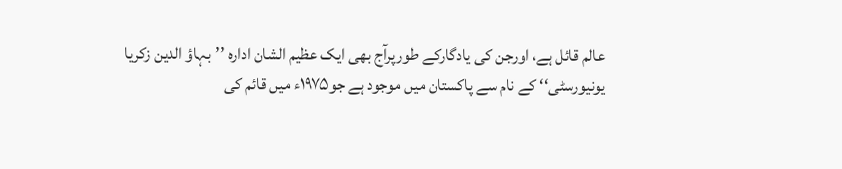عالم قائل ہے، اورجن کی یادگارکے طورپرآج بھی ایک عظیم الشان ادارہ ’’بہاؤ الدین زکریا یونیورسٹی‘‘ کے نام سے پاکستان میں موجود ہے جو۱۹۷۵ء میں قائم کی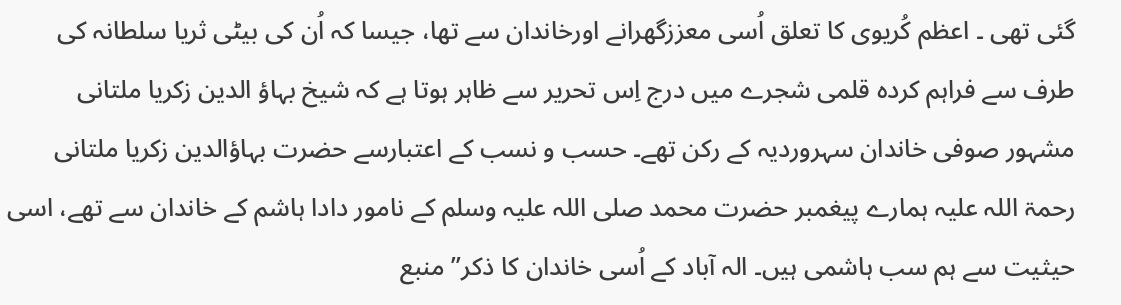گئی تھی ۔ اعظم کُریوی کا تعلق اُسی معززگھرانے اورخاندان سے تھا، جیسا کہ اُن کی بیٹی ثریا سلطانہ کی طرف سے فراہم کردہ قلمی شجرے میں درج اِس تحریر سے ظاہر ہوتا ہے کہ شیخ بہاؤ الدین زکریا ملتانی مشہور صوفی خاندان سہروردیہ کے رکن تھے۔ حسب و نسب کے اعتبارسے حضرت بہاؤالدین زکریا ملتانی رحمۃ اللہ علیہ ہمارے پیغمبر حضرت محمد صلی اللہ علیہ وسلم کے نامور دادا ہاشم کے خاندان سے تھے، اسی حیثیت سے ہم سب ہاشمی ہیں۔ الہ آباد کے اُسی خاندان کا ذکر’’ منبع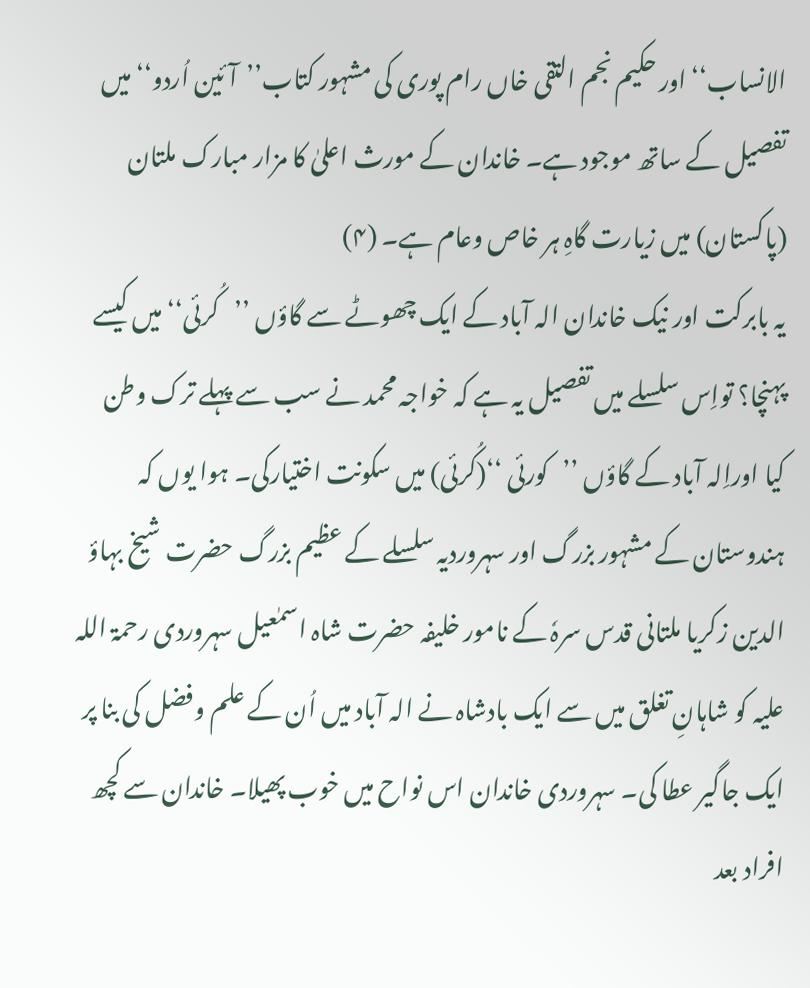الانساب‘‘ اور حکیم نجم التقی خاں رام پوری کی مشہور کتاب’’آئین اُردو‘‘میں تفصیل کے ساتھ موجود ہے۔ خاندان کے مورث اعلیٰ کا مزار مبارک ملتان (پاکستان) میں زیارت گاہِ ہر خاص وعام ہے۔ (۴)
یہ بابرکت اور نیک خاندان الہ آباد کے ایک چھوٹے سے گاؤں ’’کُرئی‘‘ میں کیسے پہنچا؟ تواِس سلسلے میں تفصیل یہ ہے کہ خواجہ محمد نے سب سے پہلے ترک وطن کیا اوراِلہ آباد کے گاؤں ’’کورئی ‘‘(کُرئی) میں سکونت اختیارکی۔ ہوا یوں کہ ہندوستان کے مشہور بزرگ اور سہروردیہ سلسلے کے عظیم بزرگ حضرت شیخ بہاؤ الدین زکریا ملتانی قدس سرہٗ کے نامور خلیفہ حضرت شاہ اسمٰعیل سہروردی رحمۃ اللہ علیہ کو شاہانِ تغلق میں سے ایک بادشاہ نے الہ آباد میں اُن کے علم وفضل کی بنا پر ایک جاگیر عطا کی۔ سہروردی خاندان اس نواح میں خوب پھیلا۔ خاندان سے کچھ افراد بعد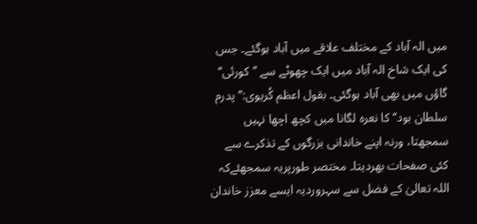میں الہ آباد کے مختلف علاقے میں آباد ہوگئے۔ جس کی ایک شاخ الہ آباد میں ایک چھوٹے سے ’’کورئی‘‘ گاؤں میں بھی آباد ہوگئی۔ بقول اعظم کُریوی:’’پدرم سلطان بود‘‘کا نعرہ لگانا میں کچھ اچھا نہیں سمجھتا، ورنہ اپنے خاندانی بزرگوں کے تذکرے سے کئی صفحات بھردیتا۔ مختصر طورپریہ سمجھئےکہ اللہ تعالیٰ کے فضل سے سہروردیہ ایسے معزز خاندان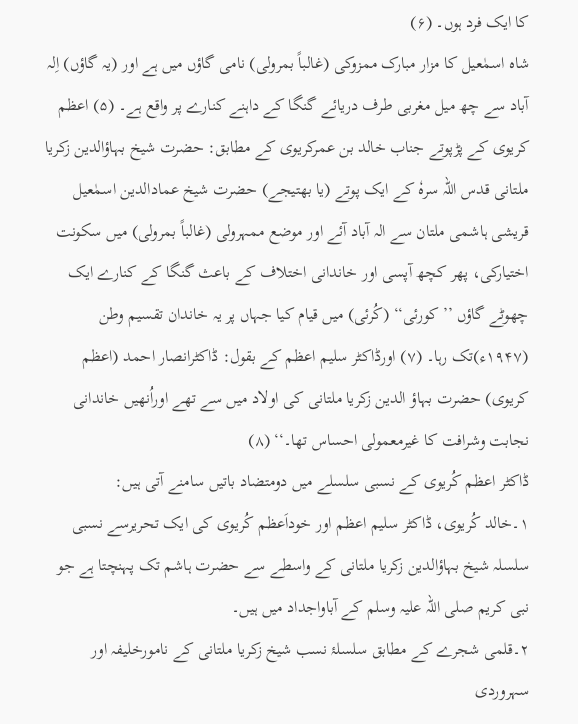کا ایک فرد ہوں۔ (۶)
شاہ اسمٰعیل کا مزار مبارک ممزوکی (غالباً بمرولی) نامی گاؤں میں ہے اور (یہ گاؤں) اِلہ آباد سے چھ میل مغربی طرف دریائے گنگا کے داہنے کنارے پر واقع ہے۔ (۵) اعظم کریوی کے پڑپوتے جناب خالد بن عمرکریوی کے مطابق: حضرت شیخ بہاؤالدین زکریا ملتانی قدس اللہ سرہٗ کے ایک پوتے (یا بھتیجے) حضرت شیخ عمادالدین اسمٰعیل قریشی ہاشمی ملتان سے الہ آباد آئے اور موضع ممہرولی (غالباً بمرولی) میں سکونت اختیارکی، پھر کچھ آپسی اور خاندانی اختلاف کے باعث گنگا کے کنارے ایک چھوٹے گاؤں ’’کورئی‘‘ (کُرئی) میں قیام کیا جہاں پر یہ خاندان تقسیم وطن (۱۹۴۷ء)تک رہا۔ (۷) اورڈاکٹر سلیم اعظم کے بقول: ڈاکٹرانصار احمد (اعظم کریوی) حضرت بہاؤ الدین زکریا ملتانی کی اولاد میں سے تھے اوراُنھیں خاندانی نجابت وشرافت کا غیرمعمولی احساس تھا۔‘‘ (۸)
ڈاکٹر اعظم کُریوی کے نسبی سلسلے میں دومتضاد باتیں سامنے آتی ہیں:
۱۔خالد کُریوی، ڈاکٹر سلیم اعظم اور خوداَعظم کُریوی کی ایک تحریرسے نسبی سلسلہ شیخ بہاؤالدین زکریا ملتانی کے واسطے سے حضرت ہاشم تک پہنچتا ہے جو نبی کریم صلی اللہ علیہ وسلم کے آباواجداد میں ہیں۔
۲۔قلمی شجرے کے مطابق سلسلۂ نسب شیخ زکریا ملتانی کے نامورخلیفہ اور سہروردی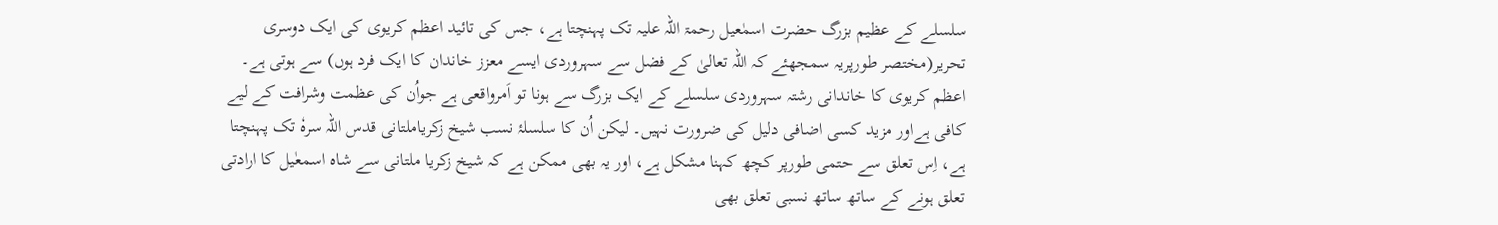سلسلے کے عظیم بزرگ حضرت اسمٰعیل رحمۃ اللہ علیہ تک پہنچتا ہے، جس کی تائید اعظم کریوی کی ایک دوسری تحریر(مختصر طورپریہ سمجھئے کہ اللہ تعالیٰ کے فضل سے سہروردی ایسے معزز خاندان کا ایک فرد ہوں) سے ہوتی ہے۔
اعظم کریوی کا خاندانی رشتہ سہروردی سلسلے کے ایک بزرگ سے ہونا تو اَمرواقعی ہے جواُن کی عظمت وشرافت کے لیے کافی ہےاور مزید کسی اضافی دلیل کی ضرورت نہیں۔ لیکن اُن کا سلسلۂ نسب شیخ زکریاملتانی قدس اللہ سرہٗ تک پہنچتا ہے، اِس تعلق سے حتمی طورپر کچھ کہنا مشکل ہے، اور یہ بھی ممکن ہے کہ شیخ زکریا ملتانی سے شاہ اسمعٰیل کا ارادتی تعلق ہونے کے ساتھ ساتھ نسبی تعلق بھی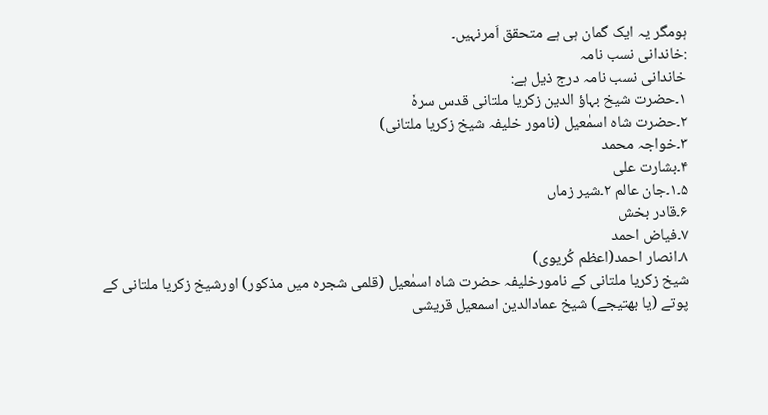ہومگر یہ ایک گمان ہی ہے متحقق اَمرنہیں۔
:خاندانی نسب نامہ
خاندانی نسب نامہ درج ذیل ہے:
۱۔حضرت شیخ بہاؤ الدین زکریا ملتانی قدس سرہٗ
۲۔حضرت شاہ اسمٰعیل (نامور خلیفہ شیخ زکریا ملتانی)
۳۔خواجہ محمد
۴۔بشارت علی
۵۔۱۔جان عالم ۲۔شیر زماں
۶۔قادر بخش
۷۔فیاض احمد
۸۔انصار احمد(اعظم کُریوی)
شیخ زکریا ملتانی کے نامورخلیفہ حضرت شاہ اسمٰعیل (قلمی شجرہ میں مذکور) اورشیخ زکریا ملتانی کے پوتے (یا بھتیجے) شیخ عمادالدین اسمعیل قریشی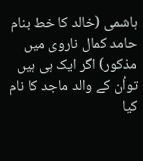ہاشمی (خالد کا خط بنام حامد کمال ناروی میں مذکور) اگر ایک ہی ہیں تواُن کے والد ماجد کا نام کیا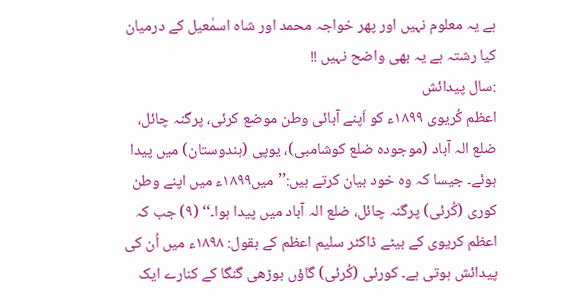ہے یہ معلوم نہیں اور پھر خواجہ محمد اور شاہ اسمٰعیل کے درمیان کیا رشتہ ہے یہ بھی واضح نہیں !!
:سال پیدائش
اعظم کُریوی ۱۸۹۹ء کو اَپنے آبائی وطن موضع کرئی، پرگنہ چائل، ضلع الہ آباد (موجودہ ضلع کوشامبی)، یوپی (ہندوستان) میں پیدا ہوئے۔ جیسا کہ وہ خود بیان کرتے ہیں:’’میں۱۸۹۹ء میں اپنے وطن کوری (کُرئی) پرگنہ چائل، ضلع الہ آباد میں پیدا ہوا۔‘‘ (۹) جب کہ اعظم کریوی کے بیٹے ڈاکٹر سلیم اعظم کے بقول: ۱۸۹۸ء میں اُن کی پیدائش ہوتی ہے۔ کورئی (کُرئی) گاؤں بوڑھی گنگا کے کنارے ایک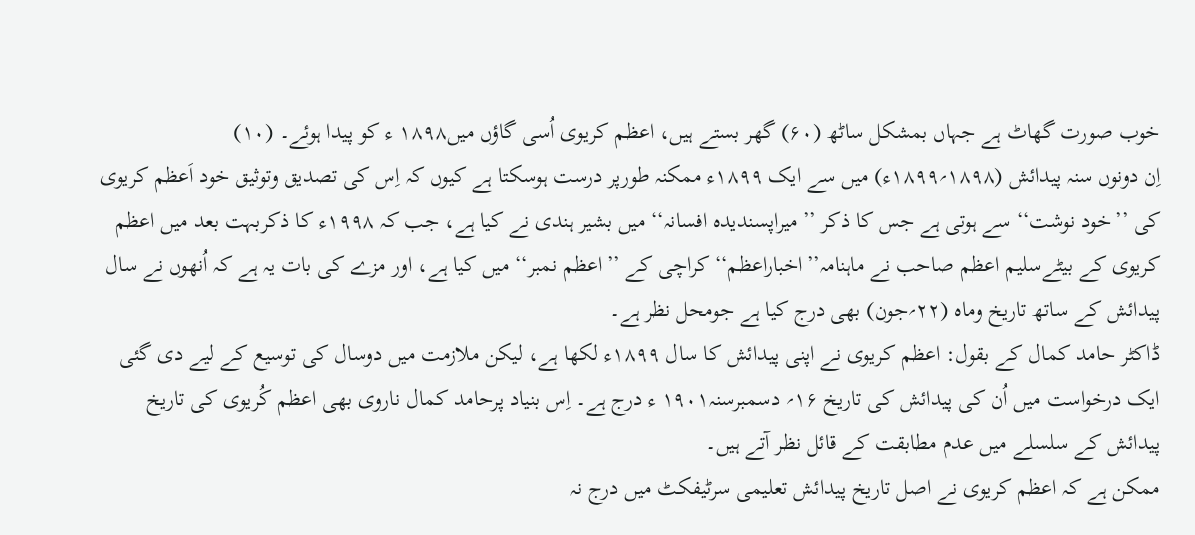خوب صورت گھاٹ ہے جہاں بمشکل ساٹھ (۶۰) گھر بستے ہیں، اعظم کریوی اُسی گاؤں میں۱۸۹۸ ء کو پیدا ہوئے۔ (۱۰)
اِن دونوں سنہ پیدائش (۱۸۹۸؍۱۸۹۹ء) میں سے ایک ۱۸۹۹ء ممکنہ طورپر درست ہوسکتا ہے کیوں کہ اِس کی تصدیق وتوثیق خود اَعظم کریوی کی ’’خود نوشت‘‘ سے ہوتی ہے جس کا ذکر ’’میراپسندیدہ افسانہ‘‘ میں بشیر ہندی نے کیا ہے، جب کہ ۱۹۹۸ء کا ذکربہت بعد میں اعظم کریوی کے بیٹےسلیم اعظم صاحب نے ماہنامہ’’اخباراعظم‘‘ کراچی کے ’’اعظم نمبر‘‘ میں کیا ہے، اور مزے کی بات یہ ہے کہ اُنھوں نے سال پیدائش کے ساتھ تاریخ وماہ (۲۲؍جون) بھی درج کیا ہے جومحل نظر ہے۔
ڈاکٹر حامد کمال کے بقول: اعظم کریوی نے اپنی پیدائش کا سال ۱۸۹۹ء لکھا ہے، لیکن ملازمت میں دوسال کی توسیع کے لیے دی گئی ایک درخواست میں اُن کی پیدائش کی تاریخ ۱۶؍ دسمبرسنہ۱۹۰۱ ء درج ہے۔ اِس بنیاد پرحامد کمال ناروی بھی اعظم کُریوی کی تاریخ پیدائش کے سلسلے میں عدم مطابقت کے قائل نظر آتے ہیں۔
ممکن ہے کہ اعظم کریوی نے اصل تاریخ پیدائش تعلیمی سرٹیفکٹ میں درج نہ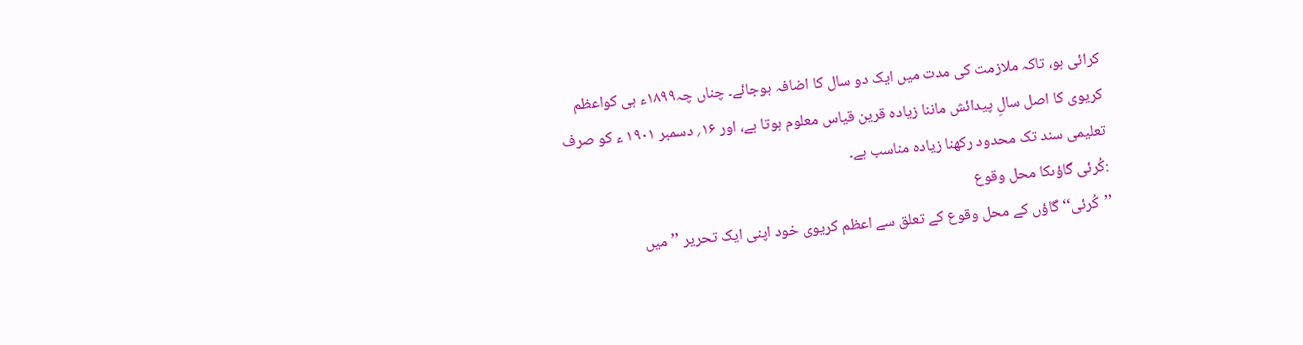کرائی ہو، تاکہ ملازمت کی مدت میں ایک دو سال کا اضافہ ہوجائے۔ چناں چہ۱۸۹۹ء ہی کواعظم کریوی کا اصل سالِ پیدائش ماننا زیادہ قرین قیاس معلوم ہوتا ہے، اور ۱۶؍ دسمبر ۱۹۰۱ ء کو صرف تعلیمی سند تک محدود رکھنا زیادہ مناسب ہے۔
:کُرئی گاؤںکا محل وقوع
’’کُرئی‘‘ گاؤں کے محل وقوع کے تعلق سے اعظم کریوی خود اپنی ایک تحریر ’’میں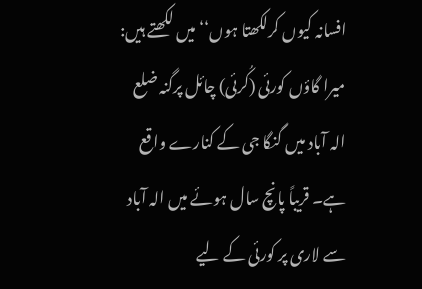افسانہ کیوں کرلکھتا ہوں‘‘میں لکھتے ہیں: میرا گاؤں کورئی (کُرئی) چائل پرگنہ ضلع الہ آباد میں گنگا جی کے کنارے واقع ہے۔ قریباً پانچ سال ہوئے میں الہ آباد سے لاری پر کورئی کے لیے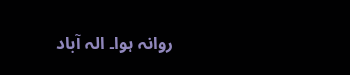روانہ ہوا۔ الہ آباد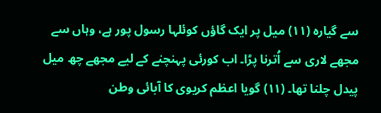سے گیارہ (۱۱) میل پر ایک گاؤں کوئلہا رسول پور ہے، وہاں سے مجھے لاری سے اُترنا پڑا۔ اب کورئی پہنچنے کے لیے مجھے چھ میل پیدل چلنا تھا۔ (۱۱) گویا اعظم کریوی کا آبائی وطن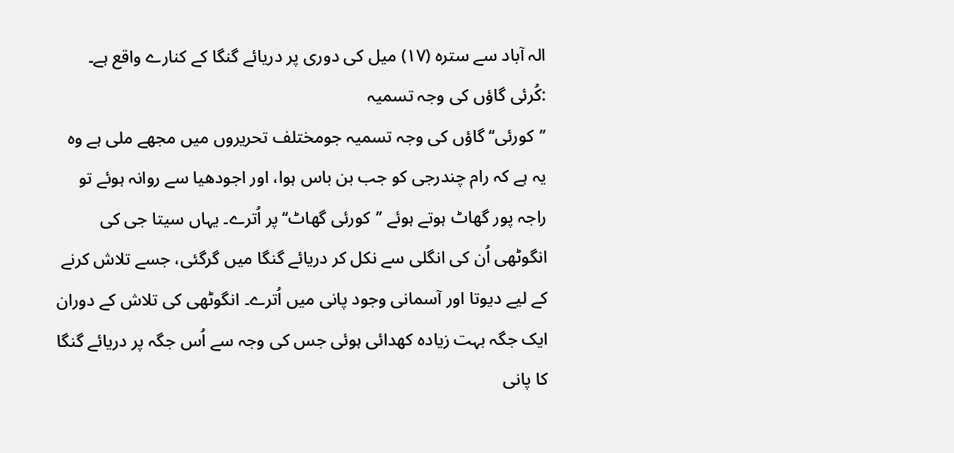الہ آباد سے سترہ (۱۷) میل کی دوری پر دریائے گنگا کے کنارے واقع ہے۔
:کُرئی گاؤں کی وجہ تسمیہ
’’کورئی‘‘ گاؤں کی وجہ تسمیہ جومختلف تحریروں میں مجھے ملی ہے وہ یہ ہے کہ رام چندرجی کو جب بن باس ہوا، اور اجودھیا سے روانہ ہوئے تو راجہ پور گھاٹ ہوتے ہوئے ’’کورئی گھاٹ‘‘ پر اُترے۔ یہاں سیتا جی کی انگوٹھی اُن کی انگلی سے نکل کر دریائے گنگا میں گرگئی، جسے تلاش کرنے کے لیے دیوتا اور آسمانی وجود پانی میں اُترے۔ انگوٹھی کی تلاش کے دوران ایک جگہ بہت زیادہ کھدائی ہوئی جس کی وجہ سے اُس جگہ پر دریائے گنگا کا پانی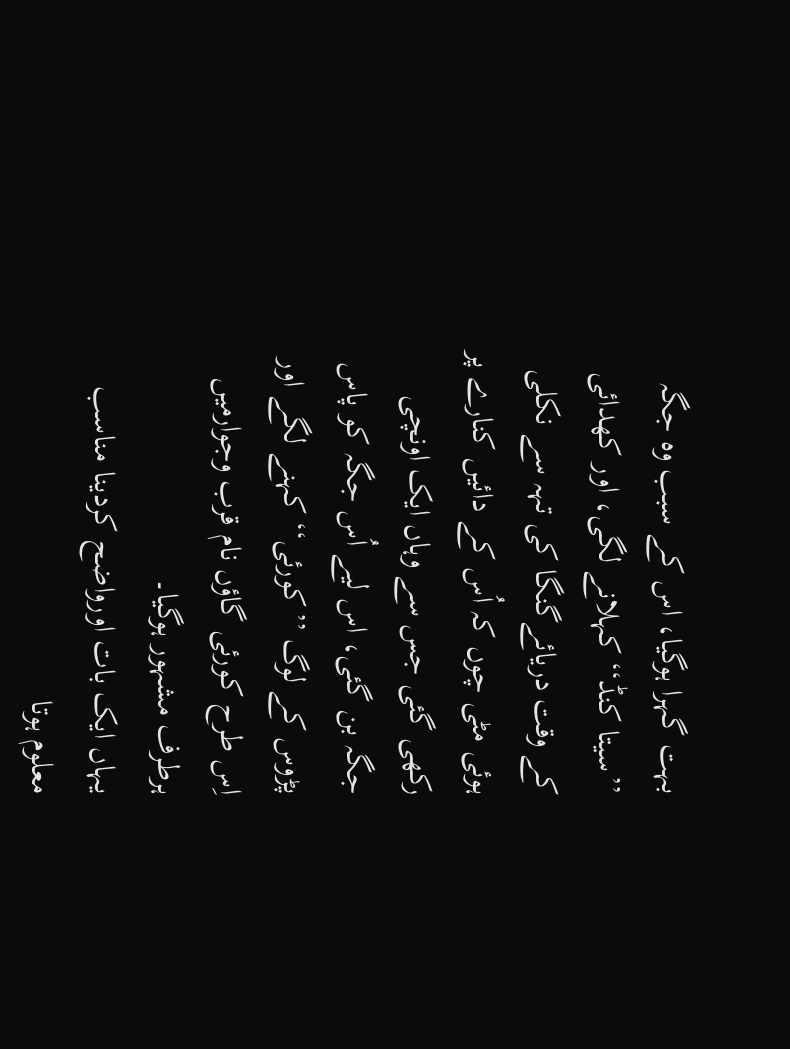بہت گہرا ہوگیا، اس کے سبب وہ جگہ ’’سیتا کنڈ‘‘ کہلانے لگی، اور کھدائی کے وقت دریائےگنگا کی تہہ سے نکلی ہوئی مٹی چوں کہ اُس کے دائیں کنارے پر رکھی گئی جس سے وہاں ایک اونچی جگہ بن گئی، اس لیے اُس جگہ کو پاس پڑوس کے لوگ ’’کورئی‘‘ کہنے لگے اور اِس طرح کورئی گاؤں نام قرب وجوارمیں ہرطرف مشہور ہوگیا۔
یہاں ایک بات اورواضح کردینا مناسب معلوم ہوتا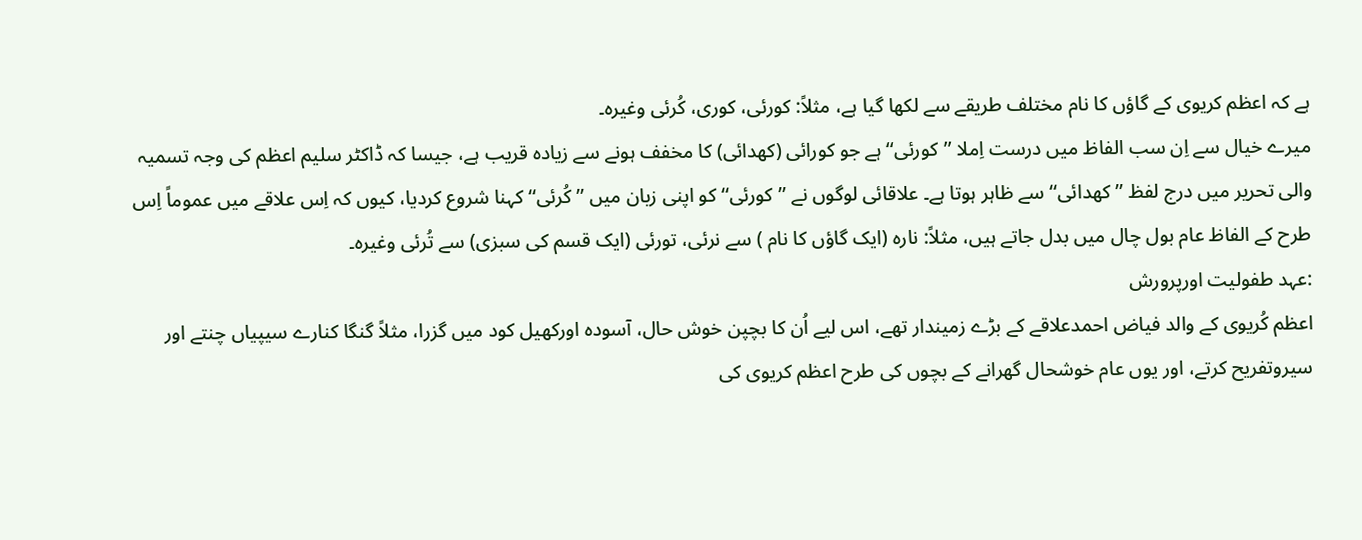ہے کہ اعظم کریوی کے گاؤں کا نام مختلف طریقے سے لکھا گیا ہے، مثلاً: کورئی، کوری، کُرئی وغیرہ۔
میرے خیال سے اِن سب الفاظ میں درست اِملا ’’کورئی‘‘ ہے جو کورائی (کھدائی) کا مخفف ہونے سے زیادہ قریب ہے، جیسا کہ ڈاکٹر سلیم اعظم کی وجہ تسمیہ والی تحریر میں درج لفظ ’’کھدائی‘‘سے ظاہر ہوتا ہے۔ علاقائی لوگوں نے ’’کورئی‘‘ کو اپنی زبان میں ’’کُرئی‘‘ کہنا شروع کردیا، کیوں کہ اِس علاقے میں عموماً اِس طرح کے الفاظ عام بول چال میں بدل جاتے ہیں، مثلاً: نارہ (ایک گاؤں کا نام ) سے نرئی، تورئی (ایک قسم کی سبزی) سے تُرئی وغیرہ۔
:عہد طفولیت اورپرورش
اعظم کُریوی کے والد فیاض احمدعلاقے کے بڑے زمیندار تھے، اس لیے اُن کا بچپن خوش حال، آسودہ اورکھیل کود میں گزرا، مثلاً گنگا کنارے سیپیاں چنتے اور سیروتفریح کرتے، اور یوں عام خوشحال گھرانے کے بچوں کی طرح اعظم کریوی کی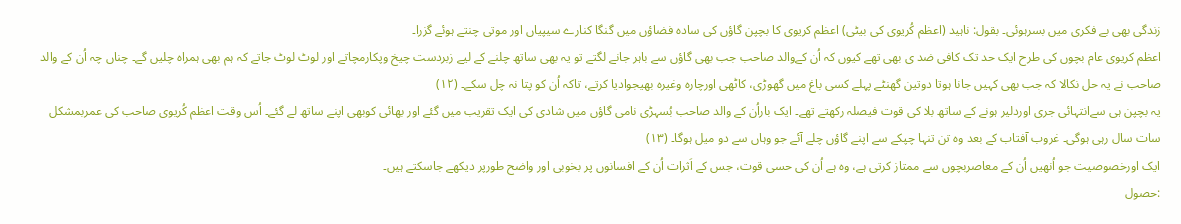زندگی بھی بے فکری میں بسرہوئی۔ بقول: ناہید (اعظم کُریوی کی بیٹی) اعظم کریوی کا بچپن گاؤں کی سادہ فضاؤں میں گنگا کنارے سیپیاں اور موتی چنتے ہوئے گزرا۔
اعظم کریوی عام بچوں کی طرح ایک حد تک کافی ضد ی بھی تھے کیوں کہ اُن کےوالد صاحب جب بھی گاؤں سے باہر جانے لگتے تو یہ بھی ساتھ چلنے کے لیے زبردست چیخ وپکارمچاتے اور لوٹ لوٹ جاتے کہ ہم بھی ہمراہ چلیں گے۔ چناں چہ اُن کے والد صاحب نے یہ حل نکالا کہ جب بھی کہیں جانا ہوتا دوتین گھنٹے پہلے کسی باغ میں گھوڑی، کاٹھی اورچارہ وغیرہ بھیجوادیا کرتے، تاکہ اُن کو پتا نہ چل سکے۔ (۱۲)
یہ بچپن ہی سےانتہائی جری اوردلیر ہونے کے ساتھ بلا کی قوت فیصلہ رکھتے تھے۔ ایک باراُن کے والد صاحب بُسہڑی نامی گاؤں میں شادی کی ایک تقریب میں گئے اور بھائی کوبھی اپنے ساتھ لے گئے۔ اُس وقت اعظم کُریوی صاحب کی عمربمشکل سات سال رہی ہوگی۔ غروب آفتاب کے بعد وہ تن تنہا چپکے سے اپنے گاؤں چلے آئے جو وہاں سے دو میل ہوگا۔ (۱۳)
ایک اورخصوصیت جو اُنھیں اُن کے معاصربچوں سے ممتاز کرتی ہے، وہ ہے اُن کی حسی قوت، جس کے اَثرات اُن کے افسانوں پر بخوبی اور واضح طورپر دیکھے جاسکتے ہیں۔
:حصول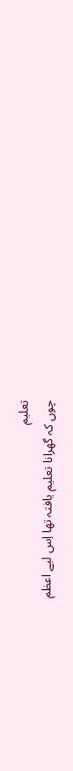تعلیم
چوں کہ گھرانا تعلیم یافتہ تھا اِس لیے اعظم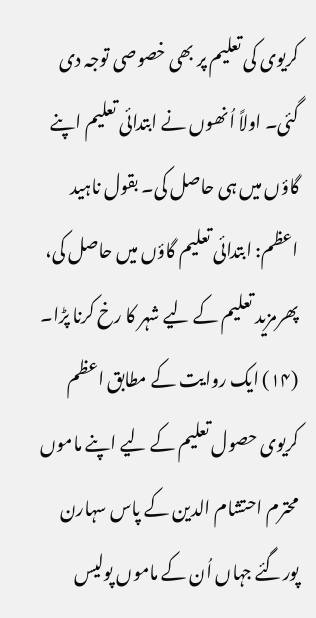کریوی کی تعلیم پر بھی خصوصی توجہ دی گئی۔ اولاً اُنھوں نے ابتدائی تعلیم اپنے گاؤں میں ہی حاصل کی۔ بقول ناہید اعظم: ابتدائی تعلیم گاؤں میں حاصل کی، پھرمزید تعلیم کے لیے شہر کا رخ کرنا پڑا۔ (۱۴) ایک روایت کے مطابق اعظم کریوی حصول تعلیم کے لیے اپنے ماموں محترم احتشام الدین کے پاس سہارن پورگئے جہاں اُن کے ماموں پولیس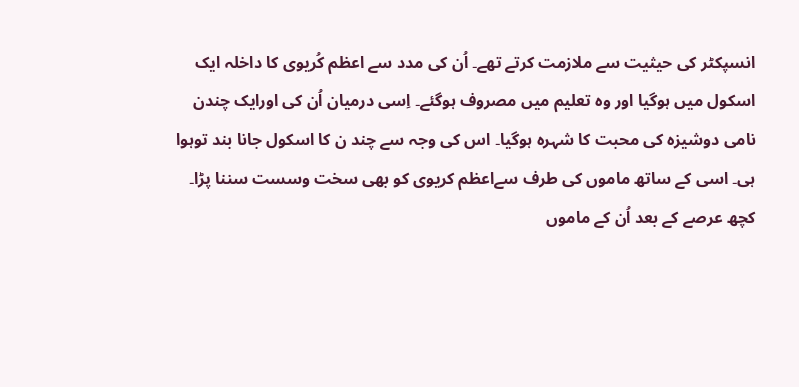انسپکٹر کی حیثیت سے ملازمت کرتے تھے۔ اُن کی مدد سے اعظم کُریوی کا داخلہ ایک اسکول میں ہوگیا اور وہ تعلیم میں مصروف ہوگئے۔ اِسی درمیان اُن کی اورایک چندن نامی دوشیزہ کی محبت کا شہرہ ہوگیا۔ اس کی وجہ سے چند ن کا اسکول جانا بند توہوا ہی۔ اسی کے ساتھ ماموں کی طرف سےاعظم کریوی کو بھی سخت وسست سننا پڑا۔
کچھ عرصے کے بعد اُن کے ماموں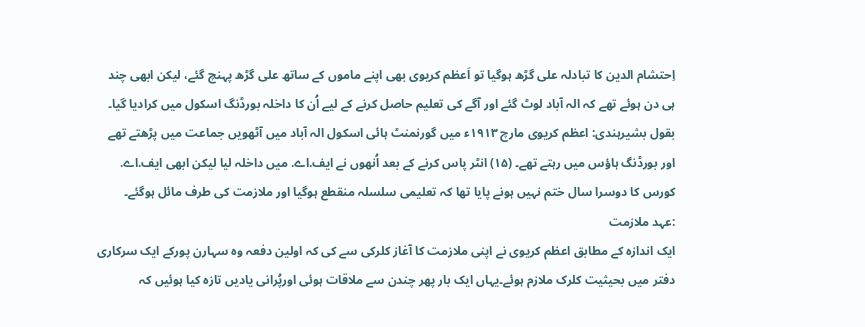اِحتشام الدین کا تبادلہ علی گڑھ ہوگیا تو اَعظم کریوی بھی اپنے ماموں کے ساتھ علی گڑھ پہنچ گئے، لیکن ابھی چند ہی دن ہوئے تھے کہ الہ آباد لوٹ گئے اور آگے کی تعلیم حاصل کرنے کے لیے اُن کا داخلہ بورڈنگ اسکول میں کرادیا گیا۔ بقول بشیرہندی: اعظم کریوی مارچ ۱۹۱۳ء میں گورنمنٹ ہائی اسکول الہ آباد میں آٹھویں جماعت میں پڑھتے تھے اور بورڈنگ ہاؤس میں رہتے تھے۔ (۱۵) انٹر پاس کرنے کے بعد اُنھوں نے ایف.اے. میں داخلہ لیا لیکن ابھی ایف.اے. کورس کا دوسرا سال ختم نہیں ہونے پایا تھا کہ تعلیمی سلسلہ منقطع ہوگیا اور ملازمت کی طرف مائل ہوگئے۔
:عہد ملازمت
ایک اندازہ کے مطابق اعظم کریوی نے اپنی ملازمت کا آغاز کلرکی سے کی کہ اولین دفعہ وہ سہارن پورکے ایک سرکاری دفتر میں بحیثیت کلرک ملازم ہوئے۔یہاں ایک بار پھر چندن سے ملاقات ہوئی اورپُرانی یادیں تازہ کیا ہوئیں کہ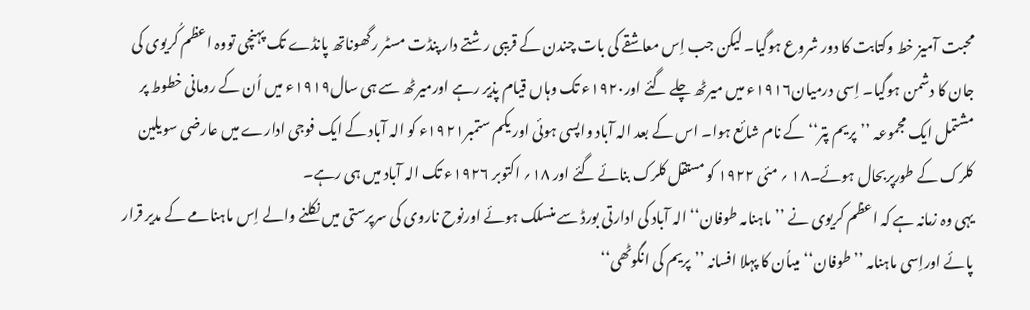محبت آمیز خط وکتابت کا دور شروع ہوگیا۔ لیکن جب اِس معاشقے کی بات چندن کے قریبی رشتے دار پنڈت مسٹر رگھوناتھ پانڈے تک پہنچی تووہ اعظم کُریوی کی جان کا دشمن ہوگیا۔ اِسی درمیان۱۹۱۶ء میں میرٹھ چلے گئے اور۱۹۲۰ء تک وہاں قیام پذیر رہے اورمیرٹھ سے ہی سال۱۹۱۹ء میں اُن کے رومانی خطوط پر مشتمل ایک مجموعہ ’’پریم پتر‘‘ کے نام شائع ہوا۔ اس کے بعد الہ آباد واپسی ہوئی اور یکم ستمبر۱۹۲۱ء کو الہ آباد کے ایک فوجی ادارے میں عارضی سویلین کلرک کے طورپربحال ہوئے۔۱۸ ؍ مئی ۱۹۲۲ کو مستقل کلرک بنائے گئے اور ۱۸؍ اکتوبر ۱۹۲۶ء تک الہ آباد میں ہی رہے۔
یہی وہ زمانہ ہے کہ اعظم کریوی نے ’’ماہنامہ طوفان‘‘ الہ آباد کی ادارتی بورڈ سے منسلک ہوئے اورنوح ناروی کی سرپرستی میں نکلنے والے اِس ماہنامے کے مدیر قرار پائے اوراِسی ماہنامہ ’’طوفان‘‘میںاُن کا پہلا افسانہ ’’پریم کی انگوٹھی‘‘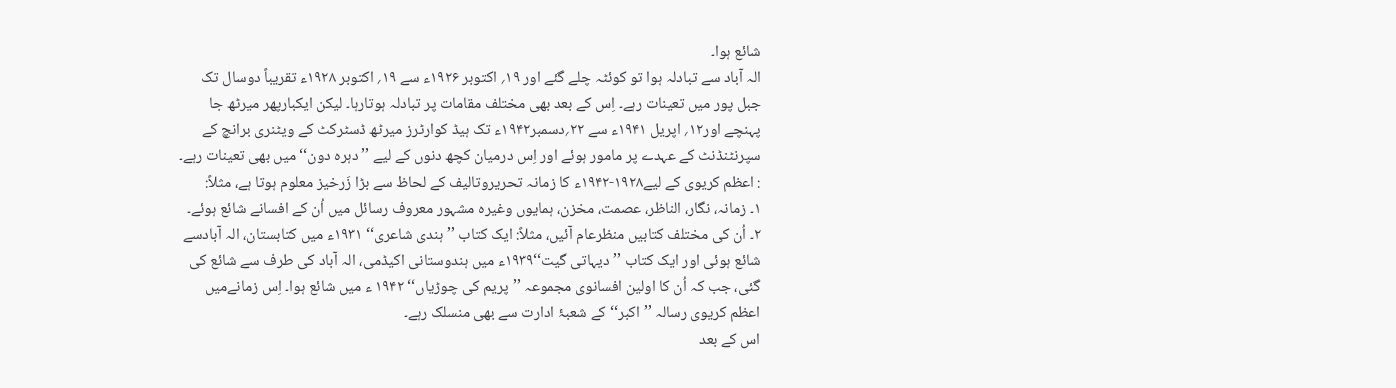شائع ہوا۔
الہ آباد سے تبادلہ ہوا تو کوئٹہ چلے گئے اور ۱۹؍ اکتوبر ۱۹۲۶ء سے ۱۹؍ اکتوبر ۱۹۲۸ء تقریباً دوسال تک جبل پور میں تعینات رہے۔ اِس کے بعد بھی مختلف مقامات پر تبادلہ ہوتارہا۔ لیکن ایکبارپھر میرٹھ جا پہنچے اور۱۲؍ اپریل ۱۹۴۱ء سے ۲۲؍دسمبر۱۹۴۲ء تک ہیڈ کوارٹرز میرٹھ ڈسٹرکٹ کے ویٹنری برانچ کے سپرنٹنڈنٹ کے عہدے پر مامور ہوئے اور اِس درمیان کچھ دنوں کے لیے ’’دہرہ دون‘‘ میں بھی تعینات رہے۔
: اعظم کریوی کے لیے۱۹۲۸-۱۹۴۲ء کا زمانہ تحریروتالیف کے لحاظ سے بڑا زَرخیز معلوم ہوتا ہے، مثلاً:
۱۔ زمانہ، نگار، الناظر، عصمت، مخزن، ہمایوں وغیرہ مشہور معروف رسائل میں اُن کے افسانے شائع ہوئے۔
۲۔ اُن کی مختلف کتابیں منظرعام آئیں، مثلاً: ایک کتاب ’’ہندی شاعری‘‘ ۱۹۳۱ء میں کتابستان، الہ آبادسے شائع ہوئی اور ایک کتاب ’’دیہاتی گیت‘‘۱۹۳۹ء میں ہندوستانی اکیڈمی، الہ آباد کی طرف سے شائع کی گئی، جب کہ اُن کا اولین افسانوی مجموعہ ’’پریم کی چوڑیاں‘‘ ۱۹۴۲ ء میں شائع ہوا۔ اِس زمانےمیں اعظم کریوی رسالہ ’’اکبر‘‘کے شعبۂ ادارت سے بھی منسلک رہے۔
اس کے بعد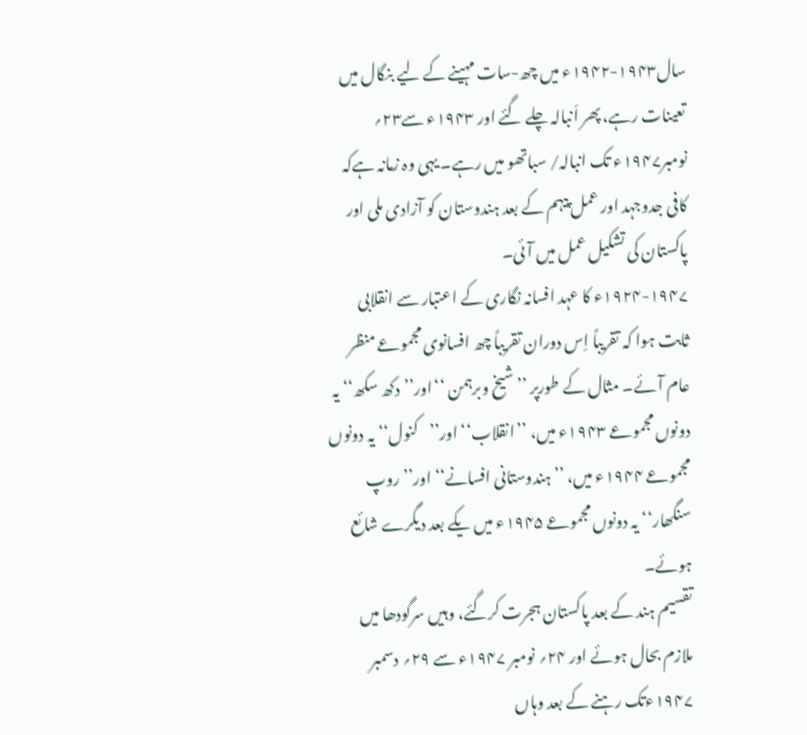سال۱۹۴۳-۱۹۴۲ء میں چھ-سات مہینے کے لیے بنگال میں تعینات رہے، پھر اَنبالہ چلے گئے اور ۱۹۴۳ء سے۲۳؍ نومبر۱۹۴۷ء تک انبالہ/ سباتھو میں رہے۔ یہی وہ زمانہ ہےکہ کافی جدوجہد اور عمل پیہم کے بعد ہندوستان کو آزادی ملی اور پاکستان کی تشکیل عمل میں آئی۔
۱۹۲۴-۱۹۴۷ء کا عہد افسانہ نگاری کے اعتبار سے انقلابی ثابت ہوا کہ تقریباً اِس دوران تقریباً چھ افسانوی مجموعے منظر عام آئے۔ مثال کے طورپر ’’شیخ وبرہمن ‘‘اور’’دکھ سکھ‘‘ یہ دونوں مجموعے ۱۹۴۳ء میں، ’’انقلاب‘‘ اور’’کنول‘‘ یہ دونوں مجموعے ۱۹۴۴ء میں، ’’ہندوستانی افسانے‘‘ اور’’روپ سنگھار‘‘ یہ دونوں مجموعے ۱۹۴۵ء میں یکے بعد دیگرے شائع ہوئے۔
تقسیم ہند کے بعد پاکستان ہجرت کرگئے، وہیں سرگودھا میں ملازم بحال ہوئے اور ۲۴؍ نومبر ۱۹۴۷ء سے ۲۹؍ دسمبر ۱۹۴۷ءتک رہنے کے بعد وہاں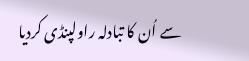سے اُن کا تبادلہ راولپنڈی کردیا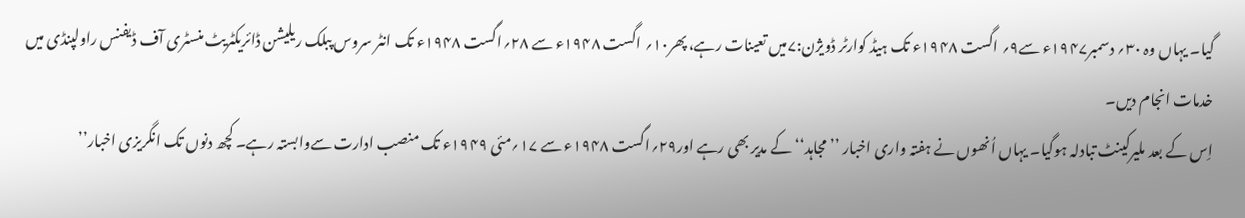گیا۔ یہاں وہ ۳۰؍ دسمبر۱۹۴۷ء سے۹؍ اگست ۱۹۴۸ء تک ہیڈ کوارٹر ڈویژن:۷میں تعینات رہے، پھر۱۰؍ اگست ۱۹۴۸ء سے ۲۸؍اگست ۱۹۴۸ء تک انٹر سروس پبلک ریلیشن ڈائریکٹریٹ منسٹری آف ڈیفنس راولپنڈی میں خدمات انجام دیں۔
اِس کے بعد ملیرکینٹ تبادلہ ہوگیا۔ یہاں اُنھوں نے ہفتہ واری اخبار ’’مجاہد‘‘ کے مدیر بھی رہے اور۲۹؍اگست ۱۹۴۸ء سے ۱۷؍مئی ۱۹۴۹ء تک منصب ادارت سےوابستہ رہے۔ کچھ دنوں تک انگریزی اخبار’’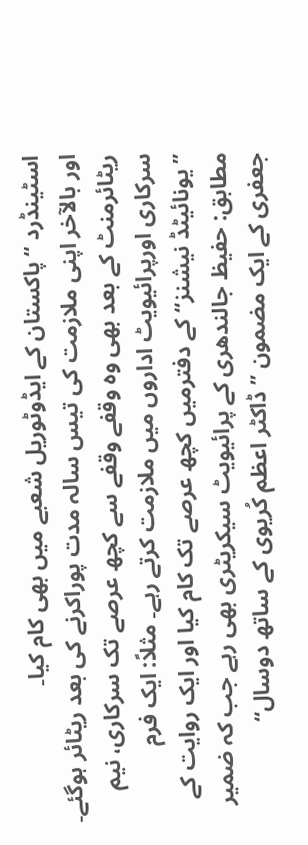اسٹینڈرد ‘‘پاکستان کے ایڈوٹوریل شعبے میں بھی کام کیا۔
اور بالآخر اپنی ملازمت کی تیس سالہ مدت پوراکرنے کی بعد ریٹائر ہوگئے۔ ریٹائرمنٹ کے بعد بھی وہ وقفے وقفے سے کچھ عرصے تک سرکاری، نیم سرکاری اورپرائیویٹ اداروں میں ملازمت کرتے رہے۔ مثلاً: ایک فرم ’’یونائیٹڈ نیشنز‘‘کے دفترمیں کچھ عرصے تک کام کیا اور ایک روایت کے مطابق: حفیظ جالندھری کے پرائیویٹ سیکریٹری بھی رہے جب کہ ضمیر جعفری کے ایک مضمون ’’ڈاکٹر اعظم کُریوی کے ساتھ دوسال‘‘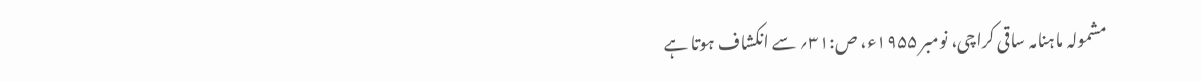مشمولہ ماہنامہ ساقی کراچی، نومبر ۱۹۵۵ء، ص:۳۱؍ سے انکشاف ہوتا ہے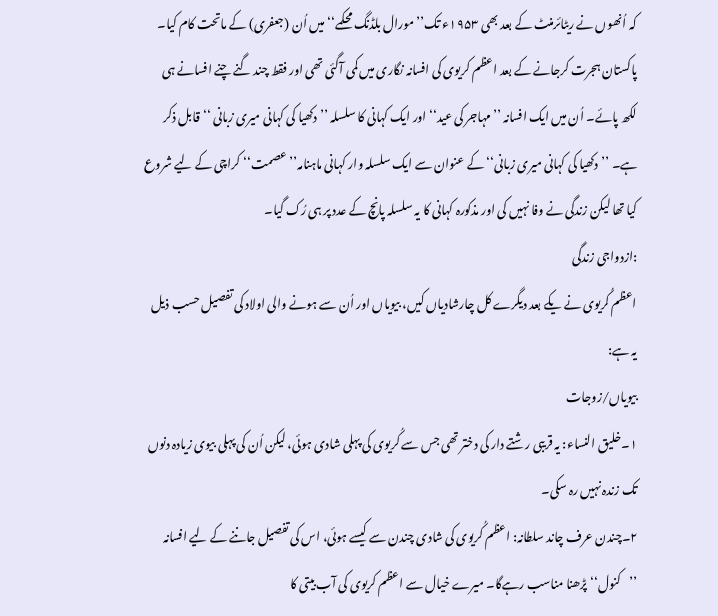کہ اُنھوں نے ریٹائرمنٹ کے بعد بھی ۱۹۵۳ء تک’’ مورال بلڈنگ محکمے‘‘ میں اُن (جعفری) کے ماتحت کام کیا۔
پاکستان ہجرت کرجانے کے بعد اعظم کریوی کی افسانہ نگاری میں کمی آگئی تھی اور فقط چند گنے چنے افسانے ہی لکھ پائے۔ اُن میں ایک افسانہ ’’مہاجر کی عید‘‘ اور ایک کہانی کا سلسلہ ’’دکھیا کی کہانی میری زبانی ‘‘قابل ذکر ہے۔ ’’دکھیا کی کہانی میری زبانی‘‘ کے عنوان سے ایک سلسلہ وار کہانی ماہنامہ’’عصمت‘‘ کراچی کے لیے شروع کیا تھا لیکن زندگی نے وفا نہیں کی اور مذکورہ کہانی کا یہ سلسلہ پانچ کے عدد پر ہی رُک گیا۔
:ازدواجی زندگی
اعظم کُریوی نے یکے بعد دیگرے کل چارشادیاں کیں، بیویاں اور اُن سے ہونے والی اولاد کی تفصیل حسب ذیل یہ ہے:
بیویاں/زوجات
۱۔خلیق النساء: یہ قریبی رشتے دار کی دختر تھی جس سے کُریوی کی پہلی شادی ہوئی، لیکن اُن کی پہلی بیوی زیادہ دنوں تک زندہ نہیں رہ سکی۔
۲۔چندن عرف چاند سلطانہ: اعظم کُریوی کی شادی چندن سے کیسے ہوئی، اس کی تفصیل جاننے کے لیے افسانہ ’’کنول‘‘پڑھنا مناسب رہےگا۔ میرے خیال سے اعظم کریوی کی آب بیتی کا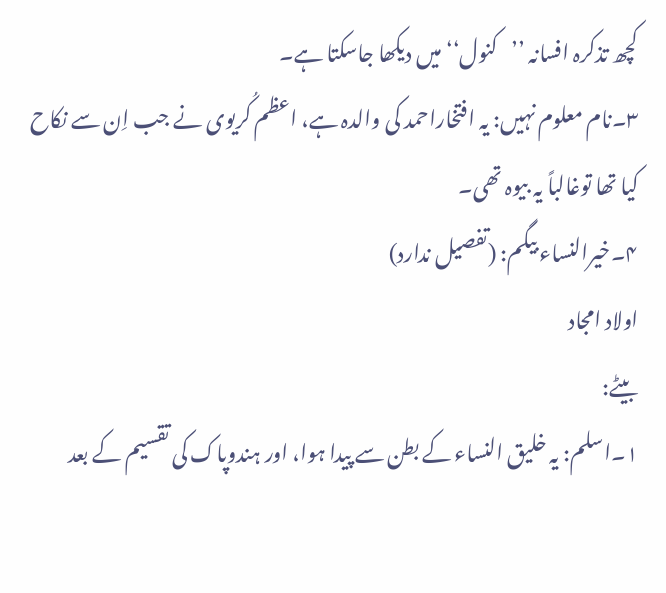کچھ تذکرہ افسانہ ’’کنول‘‘میں دیکھا جاسکتا ہے۔
۳۔نام معلوم نہیں: یہ افتخاراحمد کی والدہ ہے، اعظم کُریوی نے جب اِن سے نکاح کیا تھا توغالباً یہ بیوہ تھی۔
۴۔خیرالنساء بیگم: (تفصیل ندارد)
اولاد امجاد
بیٹے:
۱۔اسلم: یہ خلیق النساء کے بطن سے پیدا ہوا، اور ہندوپاک کی تقسیم کے بعد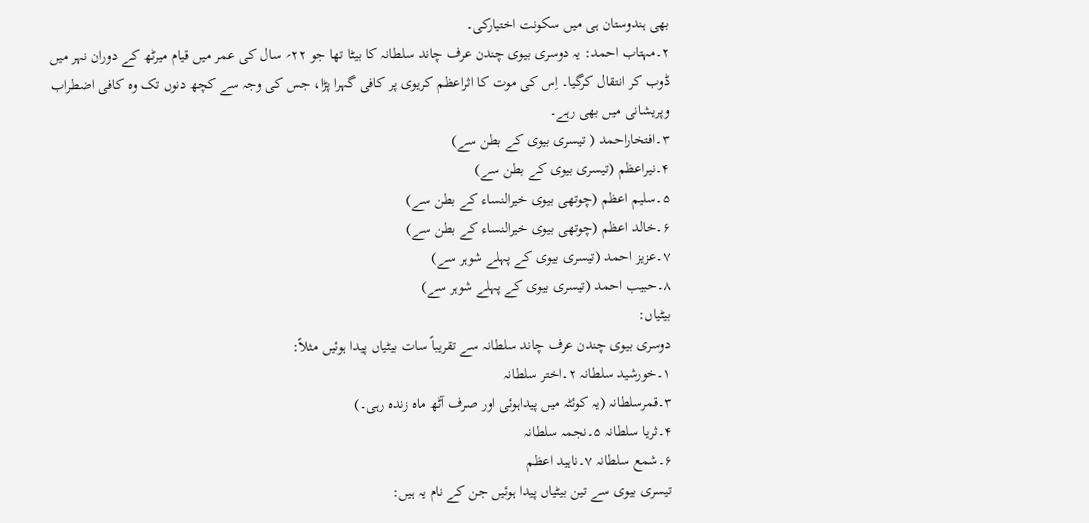بھی ہندوستان ہی میں سکونت اختیارکی۔
۲۔مہتاب احمد: یہ دوسری بیوی چندن عرف چاند سلطانہ کا بیٹا تھا جو ۲۲؍ سال کی عمر میں قیام میرٹھ کے دوران نہر میں ڈوب کر انتقال کرگیا۔ اِس کی موت کا اثراعظم کریوی پر کافی گہرا پڑا، جس کی وجہ سے کچھ دنوں تک وہ کافی اضطراب وپریشانی میں بھی رہے۔
۳۔افتخاراحمد ( تیسری بیوی کے بطن سے)
۴۔نیراعظم (تیسری بیوی کے بطن سے)
۵۔سلیم اعظم (چوتھی بیوی خیرالنساء کے بطن سے)
۶۔خالد اعظم (چوتھی بیوی خیرالنساء کے بطن سے)
۷۔عزیز احمد (تیسری بیوی کے پہلے شوہر سے)
۸۔حبیب احمد (تیسری بیوی کے پہلے شوہر سے)
بیٹیاں:
دوسری بیوی چندن عرف چاند سلطانہ سے تقریباً سات بیٹیاں پیدا ہوئیں مثلاً:
۱۔خورشید سلطانہ ۲۔اختر سلطانہ
۳۔قمرسلطانہ (یہ کوئٹہ میں پیداہوئی اور صرف آٹھ ماہ زندہ رہی۔)
۴۔ثریا سلطانہ ۵۔نجمہ سلطانہ
۶۔شمع سلطانہ ۷۔ناہید اعظم
تیسری بیوی سے تین بیٹیاں پیدا ہوئیں جن کے نام یہ ہیں: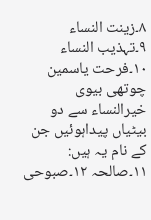۸۔زینت النساء ۹۔تہذیب النساء ۱۰۔فرحت یاسمین
چوتھی بیوی خیرالنساء سے دو بیٹیاں پیداہوئیں جن کے نام یہ ہیں:
۱۱۔صالحہ ۱۲۔صبوحی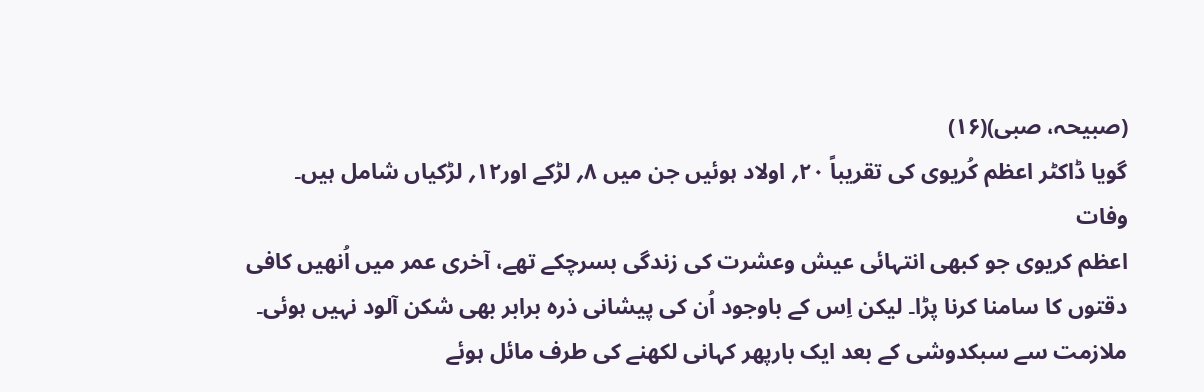(صبیحہ، صبی)(۱۶)
گویا ڈاکٹر اعظم کُریوی کی تقریباً ۲۰؍ اولاد ہوئیں جن میں ۸؍ لڑکے اور۱۲؍ لڑکیاں شامل ہیں۔
وفات
اعظم کریوی جو کبھی انتہائی عیش وعشرت کی زندگی بسرچکے تھے، آخری عمر میں اُنھیں کافی دقتوں کا سامنا کرنا پڑا۔ لیکن اِس کے باوجود اُن کی پیشانی ذرہ برابر بھی شکن آلود نہیں ہوئی۔ ملازمت سے سبکدوشی کے بعد ایک بارپھر کہانی لکھنے کی طرف مائل ہوئے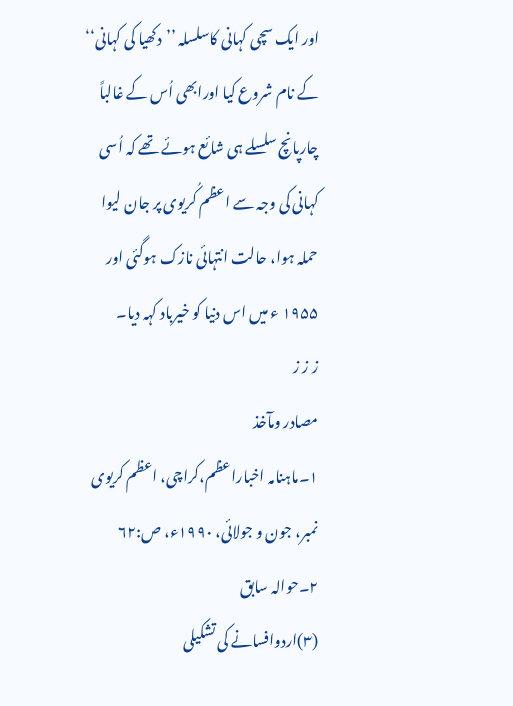اور ایک سچی کہانی کاسلسلہ ’’دکھیا کی کہانی‘‘ کے نام شروع کیا اورابھی اُس کے غالباً چارپانچ سلسلے ہی شائع ہوئے تھے کہ اُسی کہانی کی وجہ سے اعظم کُریوی پر جان لیوا حملہ ہوا، حالت انتہائی نازک ہوگئی اور ۱۹۵۵ ء میں اس دنیا کو خیرباد کہہ دیا۔
ز ز ز
مصادر ومآخذ
۱۔ماہنامہ اخباراعظم،کراچی، اعظم کریوی نمبر، جون و جولائی، ۱۹۹۰ء، ص:۶۲
۲۔حوالہ سابق
(۳)اردوافسانے کی تشکیلی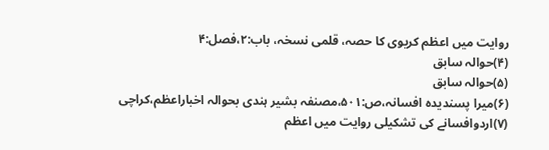روایت میں اعظم کریوی کا حصہ، قلمی نسخہ، باب:۲،فصل:۴
(۴)حوالہ سابق
(۵)حوالہ سابق
(۶)میرا پسندیدہ افسانہ،ص:۵۰۱،مصنفہ بشیر ہندی بحوالہ اخباراعظم،کراچی
(۷)اردوافسانے کی تشکیلی روایت میں اعظم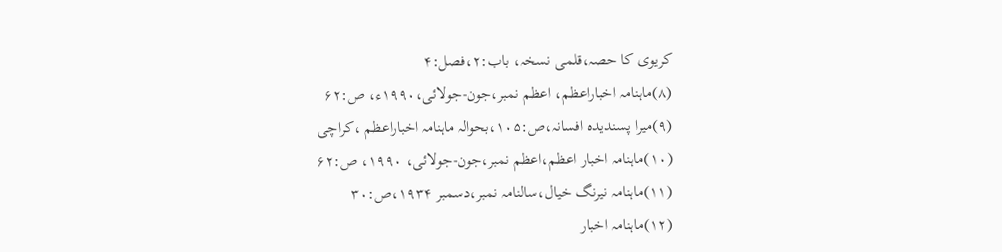کریوی کا حصہ،قلمی نسخہ، باب:۲،فصل:۴
(۸)ماہنامہ اخباراعظم، اعظم نمبر،جون-جولائی،۱۹۹۰ء، ص:۶۲
(۹)میرا پسندیدہ افسانہ،ص:۱۰۵،بحوالہ ماہنامہ اخباراعظم ،کراچی
(۱۰)ماہنامہ اخبار اعظم،اعظم نمبر،جون-جولائی، ۱۹۹۰، ص:۶۲
(۱۱)ماہنامہ نیرنگ خیال،سالنامہ نمبر،دسمبر ۱۹۳۴،ص:۳۰
(۱۲)ماہنامہ اخبار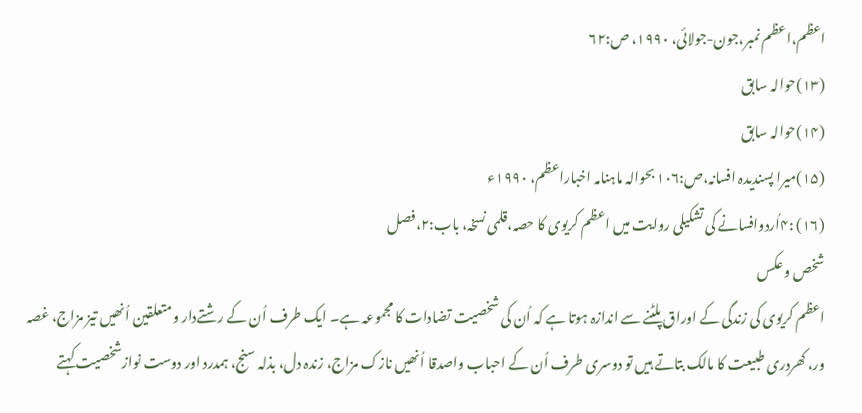اعظم،اعظم نمبر،جون-جولائی، ۱۹۹۰، ص:۶۲
(۱۳)حوالہ سابق
(۱۴)حوالہ سابق
(۱۵)میرا پسندیدہ افسانہ،ص:۱۰۶ بحوالہ ماہنامہ اخباراعظم، ۱۹۹۰ء
(۱۶) :۴اُردوافسانے کی تشکیلی روایت میں اعظم کریوی کا حصہ،قلمی نسخہ، باب:۲،فصل
شخص و عکس
اعظم کریوی کی زندگی کے اوراق پلٹنے سے اندازہ ہوتا ہے کہ اُن کی شخصیت تضادات کا مجموعہ ہے۔ ایک طرف اُن کے رشتےدار ومتعلقین اُنھیں تیز مزاج، غصہ ور، کھردری طبیعت کا مالک بتاتے ہیں تو دوسری طرف اُن کے احباب واصدقا اُنھیں نازک مزاج، زندہ دل، بذلہ سنج، ہمدرد اور دوست نوازشخصیت کہتے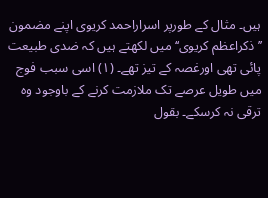ہیں۔ مثال کے طورپر اسراراحمد کریوی اپنے مضمون ’’ذکراعظم کریوی‘‘میں لکھتے ہیں کہ ضدی طبیعت پائی تھی اورغصہ کے تیز تھے۔ (۱) اسی سبب فوج میں طویل عرصے تک ملازمت کرنے کے باوجود وہ ترقی نہ کرسکے۔ بقول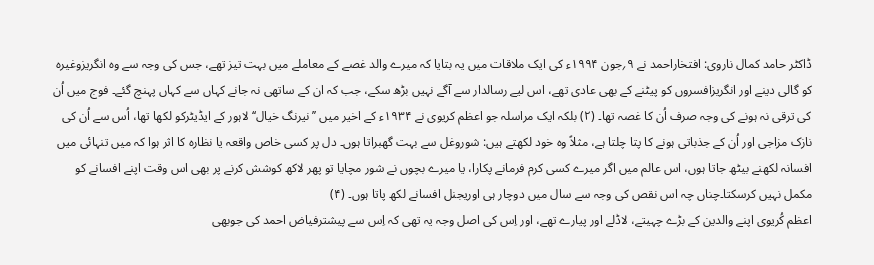ڈاکٹر حامد کمال ناروی: افتخاراحمد نے ۹؍جون ۱۹۹۴ء کی ایک ملاقات میں یہ بتایا کہ میرے والد غصے کے معاملے میں بہت تیز تھے، جس کی وجہ سے وہ انگریزوغیرہ کو گالی دینے اور انگریزافسروں کو پیٹنے کے بھی عادی تھے، اس لیے رسالدار سے آگے نہیں بڑھ سکے، جب کہ ان کے ساتھی نہ جانے کہاں سے کہاں پہنچ گئے۔ فوج میں اُن کی ترقی نہ ہونے کی وجہ صرف اُن کا غصہ تھا۔ (۲) بلکہ ایک مراسلہ جو اعظم کریوی نے ۱۹۳۴ء کے اخیر میں ’’نیرنگ خیال‘‘ لاہور کے ایڈیٹرکو لکھا تھا، اُس سے اُن کی نازک مزاجی اور اُن کے جذباتی ہونے کا پتا چلتا ہے، مثلاً وہ خود لکھتے ہیں: شوروغل سے بہت گھبراتا ہوں۔ دل پر کسی خاص واقعہ یا نظارہ کا اثر ہوا کہ میں تنہائی میں افسانہ لکھنے بیٹھ جاتا ہوں، اس عالم میں اگر میرے کسی کرم فرمانے پکارا، یا میرے بچوں نے شور مچایا تو پھر لاکھ کوشش کرنے پر بھی اس وقت اپنے افسانے کو مکمل نہیں کرسکتا۔چناں چہ اس نقص کی وجہ سے سال میں دوچار ہی اوریجنل افسانے لکھ پاتا ہوں۔ (۴)
اعظم کُریوی اپنے والدین کے بڑے چہیتے، لاڈلے اور پیارے تھے، اور اِس کی اصل وجہ یہ تھی کہ اِس سے پیشترفیاض احمد کی جوبھی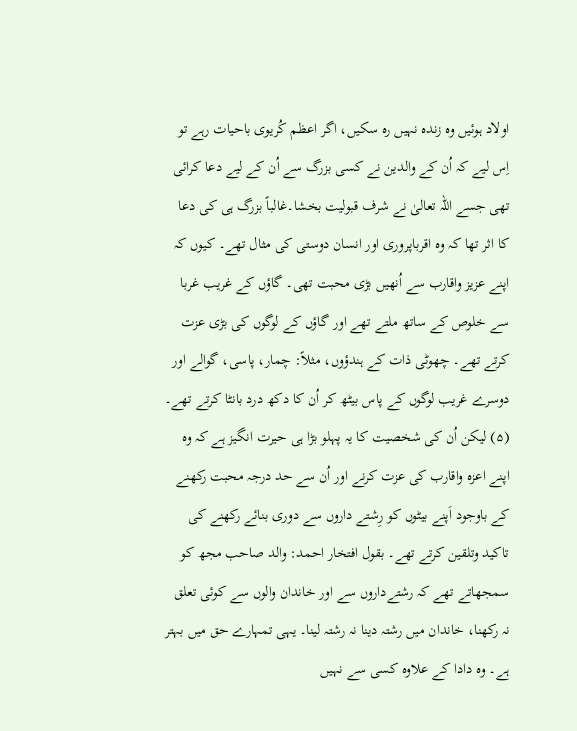اولاد ہوئیں وہ زندہ نہیں رہ سکیں، اگر اعظم کُریوی باحیات رہے تو اِس لیے کہ اُن کے والدین نے کسی بزرگ سے اُن کے لیے دعا کرائی تھی جسے اللہ تعالیٰ نے شرف قبولیت بخشا۔غالباً بزرگ ہی کی دعا کا اثر تھا کہ وہ اقرباپروری اور انسان دوستی کی مثال تھے۔ کیوں کہ اپنے عزیز واقارب سے اُنھیں بڑی محبت تھی۔ گاؤں کے غریب غربا سے خلوص کے ساتھ ملتے تھے اور گاؤں کے لوگوں کی بڑی عزت کرتے تھے۔ چھوٹی ذات کے ہندؤوں، مثلاً: چمار، پاسی، گوالے اور دوسرے غریب لوگوں کے پاس بیٹھ کر اُن کا دکھ درد بانٹا کرتے تھے۔ (۵) لیکن اُن کی شخصیت کا یہ پہلو بڑا ہی حیرت انگیز ہے کہ وہ اپنے اعزہ واقارب کی عزت کرنے اور اُن سے حد درجہ محبت رکھنے کے باوجود اَپنے بیٹوں کو رِشتے داروں سے دوری بنائے رکھنے کی تاکید وتلقین کرتے تھے۔ بقول افتخار احمد: والد صاحب مجھ کو سمجھاتے تھے کہ رشتےداروں سے اور خاندان والوں سے کوئی تعلق نہ رکھنا، خاندان میں رشتہ دینا نہ رشتہ لینا۔ یہی تمہارے حق میں بہتر ہے۔ وہ دادا کے علاوہ کسی سے نہیں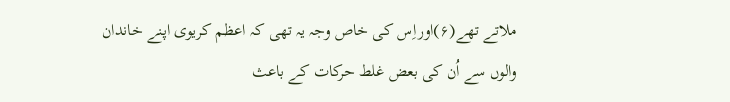ملاتے تھے(۶)اوراِس کی خاص وجہ یہ تھی کہ اعظم کریوی اپنے خاندان والوں سے اُن کی بعض غلط حرکات کے باعث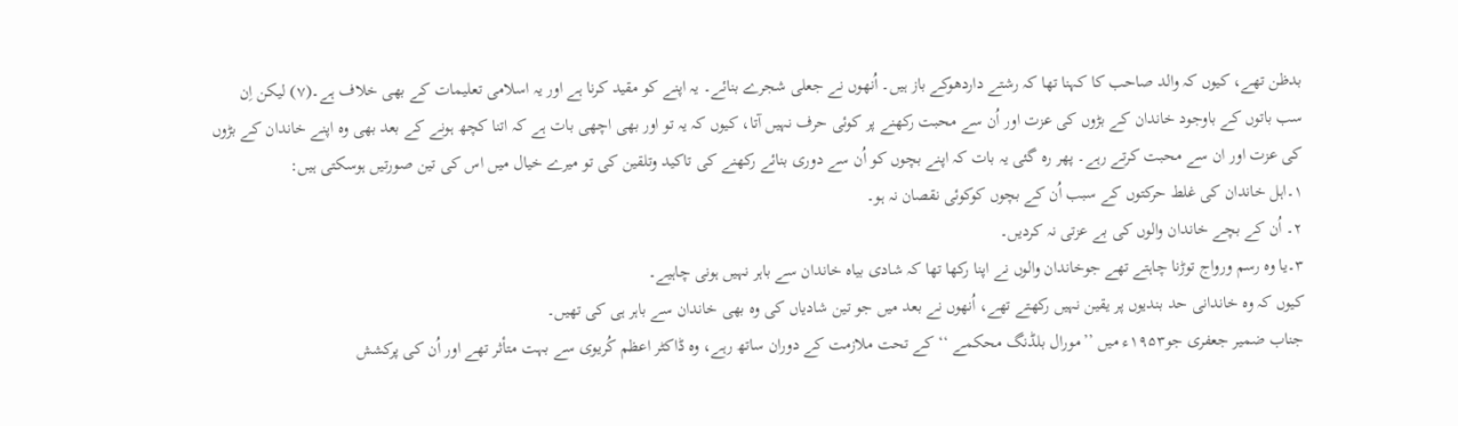بدظن تھے، کیوں کہ والد صاحب کا کہنا تھا کہ رشتے داردھوکے باز ہیں۔ اُنھوں نے جعلی شجرے بنائے۔ یہ اپنے کو مقید کرنا ہے اور یہ اسلامی تعلیمات کے بھی خلاف ہے۔(۷) لیکن اِن سب باتوں کے باوجود خاندان کے بڑوں کی عزت اور اُن سے محبت رکھنے پر کوئی حرف نہیں آتا، کیوں کہ یہ تو اور بھی اچھی بات ہے کہ اتنا کچھ ہونے کے بعد بھی وہ اپنے خاندان کے بڑوں کی عزت اور ان سے محبت کرتے رہے۔ پھر رہ گئی یہ بات کہ اپنے بچوں کو اُن سے دوری بنائے رکھنے کی تاکید وتلقین کی تو میرے خیال میں اس کی تین صورتیں ہوسکتی ہیں:
۱۔اہل خاندان کی غلط حرکتوں کے سبب اُن کے بچوں کوکوئی نقصان نہ ہو۔
۲۔ اُن کے بچے خاندان والوں کی بے عزتی نہ کردیں۔
۳۔یا وہ رسم ورواج توڑنا چاہتے تھے جوخاندان والوں نے اپنا رکھا تھا کہ شادی بیاہ خاندان سے باہر نہیں ہونی چاہیے۔
کیوں کہ وہ خاندانی حد بندیوں پر یقین نہیں رکھتے تھے، اُنھوں نے بعد میں جو تین شادیاں کی وہ بھی خاندان سے باہر ہی کی تھیں۔
جناب ضمیر جعفری جو۱۹۵۳ء میں ’’مورال بلڈنگ محکمے ‘‘کے تحت ملازمت کے دوران ساتھ رہے، وہ ڈاکٹر اعظم کُریوی سے بہت متأثر تھے اور اُن کی پرکشش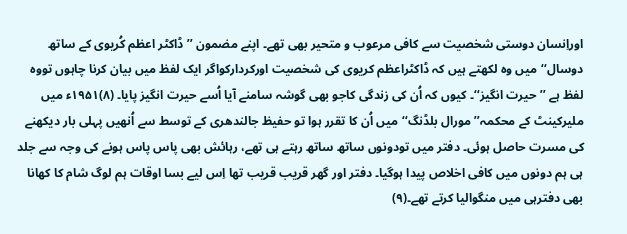اوراِنسان دوستی شخصیت سے کافی مرعوب و متحیر بھی تھے۔ اپنے مضمون ’’ڈاکٹر اعظم کُریوی کے ساتھ دوسال‘‘میں وہ لکھتے ہیں کہ ڈاکٹراعظم کریوی کی شخصیت اورکردارکواگر ایک لفظ میں بیان کرنا چاہوں تووہ لفظ ہے ’’حیرت انگیز‘‘۔ کیوں کہ اُن کی زندگی کاجو بھی گوشہ سامنے آیا اُسے حیرت انگیز پایا۔ (۸)۱۹۵۱ء میں ملیرکینٹ کے محکمہ’’مورال بلڈنگ‘‘میں اُن کا تقرر ہوا تو حفیظ جالندھری کے توسط سے اُنھیں پہلی بار دیکھنے کی مسرت حاصل ہوئی۔ دفتر میں تودونوں ساتھ ساتھ رہتے ہی تھے، رہائش بھی پاس پاس ہونے کی وجہ سے جلد ہی ہم دونوں میں کافی اخلاص پیدا ہوگیا۔ دفتر اور گھر قریب قریب تھا اِس لیے بسا اوقات ہم لوگ شام کا کھانا بھی دفترہی میں منگوالیا کرتے تھے۔(۹)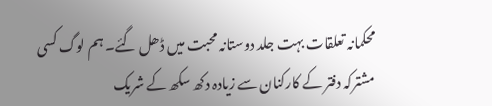محکمانہ تعلقات بہت جلد دوستانہ محبت میں ڈھل گئے۔ ہم لوگ کسی مشترکہ دفتر کے کارکنان سے زیادہ دکھ سکھ کے شریک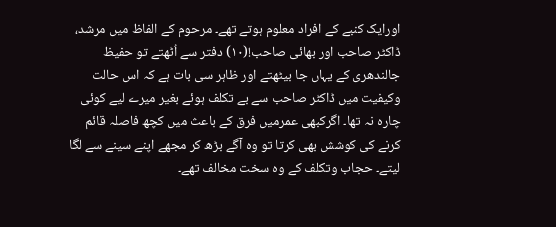اورایک کنبے کے افراد معلوم ہوتے تھے۔ مرحوم کے الفاظ میں مرشد، ڈاکٹر صاحب اور بھائی صاحب!(۱۰) دفتر سے اُٹھتے تو حفیظ جالندھری کے یہاں جا بیٹھتے اور ظاہر سی بات ہے کہ اس حالت وکیفیت میں ڈاکٹر صاحب سے بے تکلف ہوئے بغیر میرے لیے کوئی چارہ نہ تھا۔ اگرکبھی عمرمیں فرق کے باعث میں کچھ فاصلہ قائم کرنے کی کوشش بھی کرتا تو وہ آگے بڑھ کر مجھے اپنے سینے سے لگا لیتے۔ حجاب وتکلف کے وہ سخت مخالف تھے۔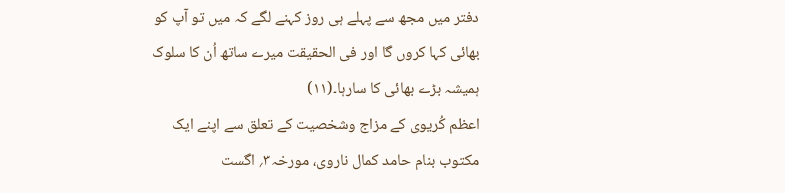دفتر میں مجھ سے پہلے ہی روز کہنے لگے کہ میں تو آپ کو بھائی کہا کروں گا اور فی الحقیقت میرے ساتھ اُن کا سلوک ہمیشہ بڑے بھائی کا سارہا۔(۱۱)
اعظم کُریوی کے مزاج وشخصیت کے تعلق سے اپنے ایک مکتوب بنام حامد کمال ناروی، مورخہ۳؍ اگست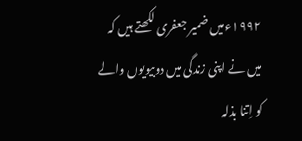۱۹۹۲ءمیں ضمیر جعفری لکھتے ہیں کہ میں نے اپنی زندگی میں دوبیویوں والے کو اِتنا بذلہ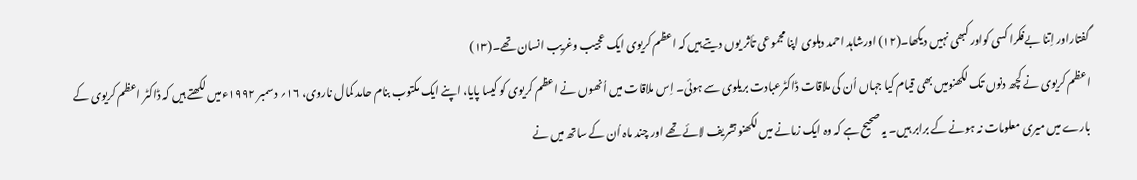گفتاراور اِتنا بےفکرا کسی کواور کبھی نہیں دیکھا۔(۱۲) اورشاہد احمد دہلوی اپنا مجموعی تأثر یوں دیتے ہیں کہ اعظم کریوی ایک عجیب وغریب انسان تھے۔(۱۳)
اعظم کریوی نے کچھ دنوں تک لکھنومیں بھی قیام کیا جہاں اُن کی ملاقات ڈاکٹرعبادت بریلوی سے ہوئی۔ اِس ملاقات میں اُنھوں نے اعظم کریوی کو کیسا پایا، اپنے ایک مکتوب بنام حامد کمال ناروی، ۱۶؍ دسمبر ۱۹۹۲ءمیں لکھتے ہیں کہ ڈاکٹر اعظم کریوی کے بارے میں میری معلومات نہ ہونے کے برابر ہیں۔ یہ صحیح ہے کہ وہ ایک زمانے میں لکھنو تشریف لائے تھے اور چند ماہ اُن کے ساتھ میں نے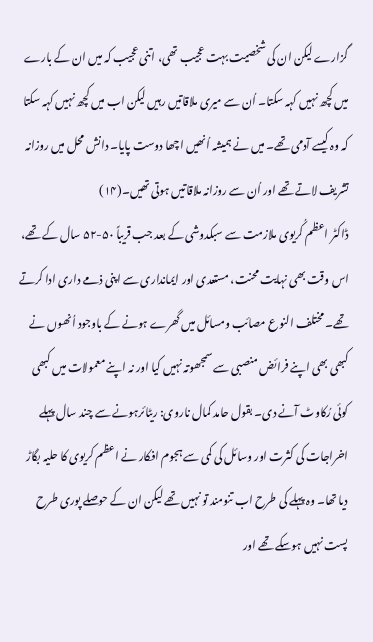گزارے لیکن ان کی شخصیت بہت عجیب تھی، اتنی عجیب کہ میں ان کے بارے میں کچھ نہیں کہہ سکتا۔ اُن سے میری ملاقاتیں رہیں لیکن اب میں کچھ نہیں کہہ سکتا کہ وہ کیسے آدمی تھے۔ میں نے ہمیشہ اُنھیں اچھا دوست پایا۔ دانش محل میں روزانہ تشریف لاتے تھے اور اُن سے روزانہ ملاقاتیں ہوتی تھیں۔(۱۴)
ڈاکٹر اعظم کُریوی ملازمت سے سبکدوشی کے بعد جب قریباً ۵۰-۵۲ سال کے تھے، اس وقت بھی نہایت محنت، مستعدی اور ایمانداری سے اپنی ذمے داری ادا کرتے تھے۔ مختلف النوع مصائب ومسائل میں گھرے ہونے کے باوجود اُنھوں نے کبھی بھی اپنے فرائض منصبی سے سمجھوتہ نہیں کیا اور نہ اپنے معمولات میں کبھی کوئی رُکاوٹ آنے دی۔ بقول حامد کمال ناروی: ریٹائرہونے سے چند سال پہلے اخراجات کی کثرت اور وسائل کی کمی سے ہجوم افکار نے اعظم کریوی کا حلیہ بگاڑ دیا تھا۔ وہ پہلے کی طرح اب تنومند تو نہیں تھے لیکن ان کے حوصلے پوری طرح پست نہیں ہوسکے تھے اور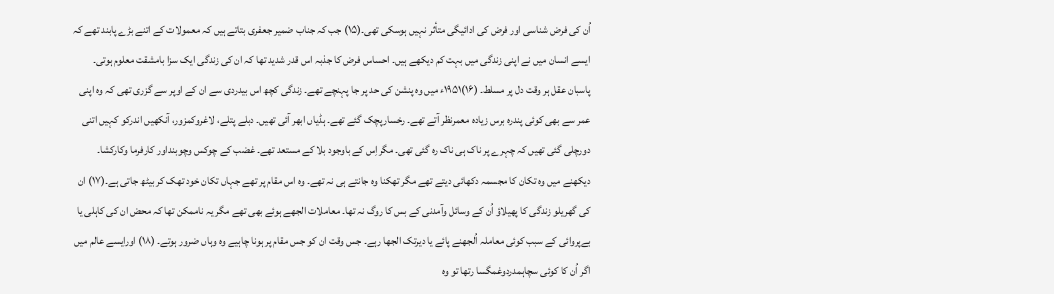اُن کی فرض شناسی اور فرض کی ادائیگی متأثر نہیں ہوسکی تھی۔(۱۵) جب کہ جناب ضمیر جعفری بتاتے ہیں کہ معمولات کے اتنے بڑے پابند تھے کہ ایسے انسان میں نے اپنی زندگی میں بہت کم دیکھے ہیں۔ احساس فرض کا جذبہ اس قدر شدید تھا کہ ان کی زندگی ایک سزا بامشقت معلوم ہوتی۔ پاسبان عقل ہر وقت دل پر مسلط۔ (۱۶)۱۹۵۱ء میں وہ پنشن کی حد پر جا پہنچے تھے۔ زندگی کچھ اس بیدردی سے ان کے اوپر سے گزری تھی کہ وہ اپنی عمر سے بھی کوئی پندرہ برس زیادہ معمرنظر آتے تھے۔ رخسارپچک گئے تھے۔ ہڈیاں ابھر آئی تھیں۔ دبلے پتلے، لاغروکمزور، آنکھیں اندرکو کہیں اتنی دورچلی گئی تھیں کہ چہرے پر ناک ہی ناک رہ گئی تھی۔ مگراِس کے باوجود بلا کے مستعد تھے۔ غضب کے چوکس وچوبنداور کارفرما وکارکشا۔ دیکھنے میں وہ تکان کا مجسمہ دکھائی دیتے تھے مگر تھکنا وہ جانتے ہی نہ تھے۔ وہ اس مقام پر تھے جہاں تکان خود تھک کر بیٹھ جاتی ہے۔(۱۷) ان کی گھریلو زندگی کا پھیلاؤ اُن کے وسائل وآمدنی کے بس کا روگ نہ تھا۔ معاملات الجھے ہوئے بھی تھے مگر یہ ناممکن تھا کہ محض ان کی کاہلی یا بےپروائی کے سبب کوئی معاملہ اُلجھنے پائے یا دیرتک الجھا رہے۔ جس وقت ان کو جس مقام پر ہونا چاہیے وہ وہاں ضرور ہوتے۔ (۱۸) اورایسے عالم میں اگر اُن کا کوئی سچاہمدردوغمگسا رتھا تو وہ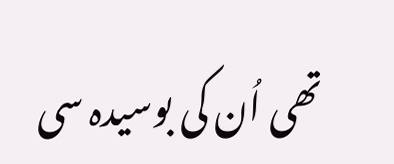تھی اُن کی بوسیدہ سی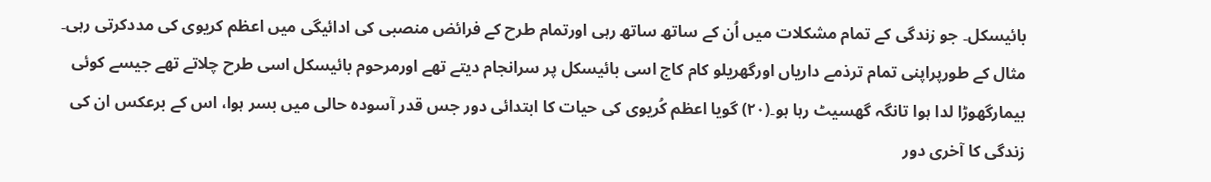بائیسکل۔ جو زندگی کے تمام مشکلات میں اُن کے ساتھ ساتھ رہی اورتمام طرح کے فرائض منصبی کی ادائیگی میں اعظم کریوی کی مددکرتی رہی۔ مثال کے طورپراپنی تمام ترذمے داریاں اورگھریلو کام کاج اسی بائیسکل پر سرانجام دیتے تھے اورمرحوم بائیسکل اسی طرح چلاتے تھے جیسے کوئی بیمارگھوڑا لدا ہوا تانگہ گھسیٹ رہا ہو۔(۲۰) گویا اعظم کُریوی کی حیات کا ابتدائی دور جس قدر آسودہ حالی میں بسر ہوا، اس کے برعکس ان کی زندگی کا آخری دور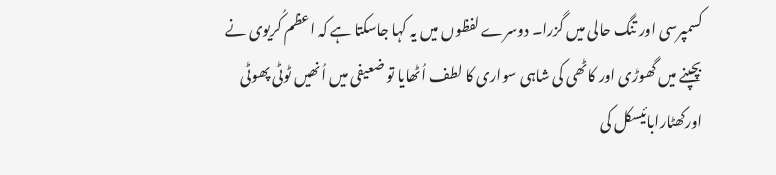کسمپرسی اور تنگ حالی میں گزرا۔ دوسرے لفظوں میں یہ کہا جاسکتا ہے کہ اعظم کُریوی نے بچپنے میں گھوڑی اور کاٹھی کی شاہی سواری کا لطف اُٹھایا تو ضعیفی میں اُنھیں ٹوٹی پھوٹی اورکھٹارابائیسکل کی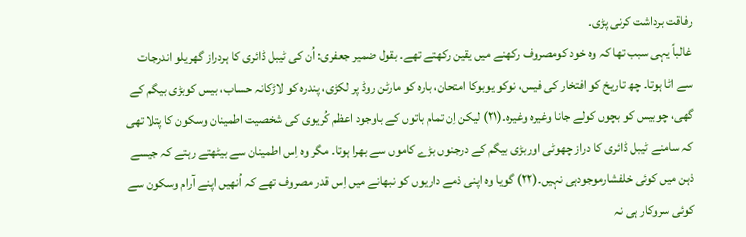رفاقت برداشت کرنی پڑی۔
غالباً یہی سبب تھا کہ وہ خود کومصروف رکھنے میں یقین رکھتے تھے۔ بقول ضمیر جعفری: اُن کی ٹیبل ڈائری کا ہردراز گھریلو اندرجات سے اٹا ہوتا۔ چھ تاریخ کو افتخار کی فیس، نوکو یوبوکا امتحان، بارہ کو مارٹن روڈ پر لکڑی، پندرہ کو لاڑکانہ حساب، بیس کوبڑی بیگم کے گھی، چوبیس کو بچوں کولے جانا وغیرہ وغیرہ۔(۲۱) لیکن اِن تمام باتوں کے باوجود اعظم کُریوی کی شخصیت اطمینان وسکون کا پتلا تھی کہ سامنے ٹیبل ڈائری کا دراز چھوٹی اوربڑی بیگم کے درجنوں بڑے کاموں سے بھرا ہوتا۔ مگر وہ اِس اطمینان سے بیٹھتے رہتے کہ جیسے ذہن میں کوئی خلفشارموجودہی نہیں۔(۲۲) گویا وہ اپنی ذمے داریوں کو نبھانے میں اِس قدر مصروف تھے کہ اُنھیں اپنے آرام وسکون سے کوئی سروکار ہی نہ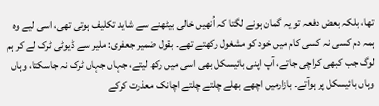تھا، بلکہ بعض دفعہ تو یہ گمان ہونے لگتا کہ اُنھیں خالی بیٹھنے سے شاید تکلیف ہوتی تھی، اسی لیے وہ ہمہ دم کسی نہ کسی کام میں خود کو مشغول رکھتے تھے۔ بقول ضمیر جعفری: ملیر سے ڈیوٹی ٹرک لے کر ہم لوگ جب کبھی کراچی جاتے، آپ اپنی بائیسکل بھی اسی میں رکھ لیتے، جہاں جہاں ٹرک نہ جاسکتا، وہاں وہاں بائیسکل پر ہوآتے۔ بازارمیں اچھے بھلے چلتے چلتے اچانک معذرت کرکے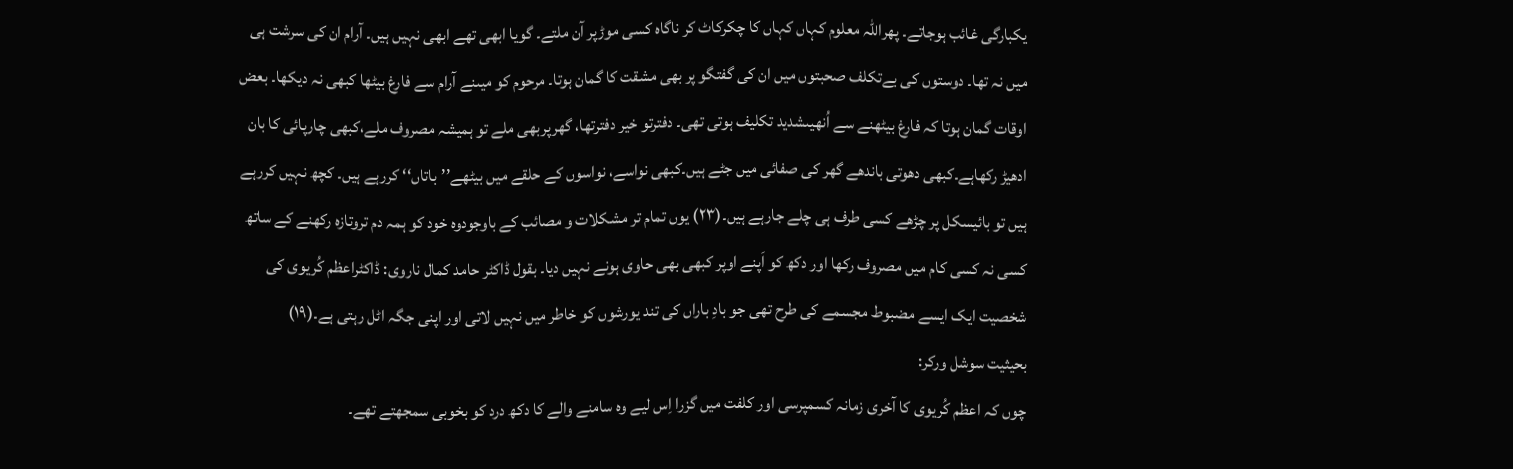یکبارگی غائب ہوجاتے۔ پھراللہ معلوم کہاں کہاں کا چکرکاٹ کر ناگاہ کسی موڑپر آن ملتے۔ گویا ابھی تھے ابھی نہیں ہیں۔ آرام ان کی سرشت ہی میں نہ تھا۔ دوستوں کی بےتکلف صحبتوں میں ان کی گفتگو پر بھی مشقت کا گمان ہوتا۔ مرحوم کو میںنے آرام سے فارغ بیٹھا کبھی نہ دیکھا۔ بعض اوقات گمان ہوتا کہ فارغ بیٹھنے سے اُنھیںشدید تکلیف ہوتی تھی۔ دفترتو خیر دفترتھا، گھرپربھی ملے تو ہمیشہ مصروف ملے،کبھی چارپائی کا بان ادھیڑ رکھاہے۔کبھی دھوتی باندھے گھر کی صفائی میں جٹے ہیں۔کبھی نواسے، نواسوں کے حلقے میں بیٹھے’’باتاں‘‘ کررہے ہیں۔ کچھ نہیں کررہے ہیں تو بائیسکل پر چڑھے کسی طرف ہی چلے جارہے ہیں۔(۲۳) یوں تمام تر مشکلات و مصائب کے باوجودوہ خود کو ہمہ دم تروتازہ رکھنے کے ساتھ کسی نہ کسی کام میں مصروف رکھا اور دکھ کو اَپنے اوپر کبھی بھی حاوی ہونے نہیں دیا۔ بقول ڈاکٹر حامد کمال ناروی: ڈاکٹراعظم کُریوی کی شخصیت ایک ایسے مضبوط مجسمے کی طرح تھی جو بادِ باراں کی تند یورشوں کو خاطر میں نہیں لاتی اور اپنی جگہ اٹل رہتی ہے۔(۱۹)
بحیثیت سوشل ورکر:
چوں کہ اعظم کُریوی کا آخری زمانہ کسمپرسی اور کلفت میں گزرا اِس لیے وہ سامنے والے کا دکھ درد کو بخوبی سمجھتے تھے۔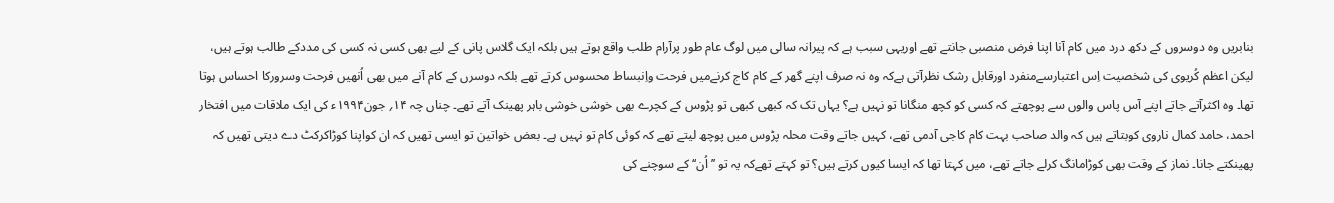بنابریں وہ دوسروں کے دکھ درد میں کام آنا اپنا فرض منصبی جانتے تھے اوریہی سبب ہے کہ پیرانہ سالی میں لوگ عام طور پرآرام طلب واقع ہوتے ہیں بلکہ ایک گلاس پانی کے لیے بھی کسی نہ کسی کی مددکے طالب ہوتے ہیں، لیکن اعظم کُریوی کی شخصیت اِس اعتبارسےمنفرد اورقابل رشک نظرآتی ہےکہ وہ نہ صرف اپنے گھر کے کام کاج کرنےمیں فرحت واِنبساط محسوس کرتے تھے بلکہ دوسرں کے کام آنے میں بھی اُنھیں فرحت وسرورکا احساس ہوتا تھا۔ وہ اکثرآتے جاتے اپنے آس پاس والوں سے پوچھتے کہ کسی کو کچھ منگانا تو نہیں ہے؟ یہاں تک کہ کبھی کبھی تو پڑوس کے کچرے بھی خوشی خوشی باہر پھینک آتے تھے۔ چناں چہ ۱۴؍ جون۱۹۹۴ء کی ایک ملاقات میں افتخار احمد، حامد کمال ناروی کوبتاتے ہیں کہ والد صاحب بہت کام کاجی آدمی تھے، کہیں جاتے وقت محلہ پڑوس میں پوچھ لیتے تھے کہ کوئی کام تو نہیں ہے۔ بعض خواتین تو ایسی تھیں کہ ان کواپنا کوڑاکرکٹ دے دیتی تھیں کہ پھینکتے جانا۔ نماز کے وقت بھی کوڑامانگ کرلے جاتے تھے، میں کہتا تھا کہ ایسا کیوں کرتے ہیں؟ تو کہتے تھےکہ یہ تو ’’اُن‘‘ کے سوچنے کی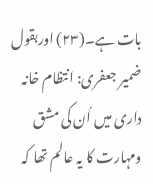بات ہے۔(۲۳) اوربقول ضمیر جعفری: انتظام خانہ داری میں اُن کی مشق ومہارت کا یہ عالم تھا کہ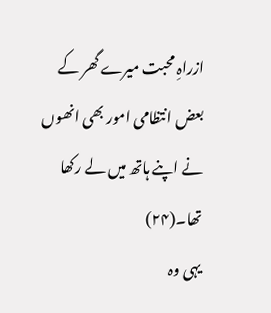ازراہِ محبت میرے گھر کے بعض انتظامی امور بھی انھوں نے اپنے ہاتھ میں لے رکھا تھا۔(۲۴)
یہی وہ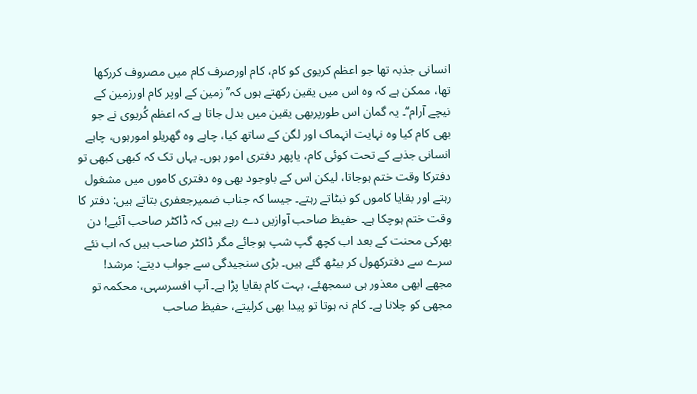انسانی جذبہ تھا جو اعظم کریوی کو کام، کام اورصرف کام میں مصروف کررکھا تھا، ممکن ہے کہ وہ اس میں یقین رکھتے ہوں کہ’’زمین کے اوپر کام اورزمین کے نیچے آرام‘‘۔ یہ گمان اس طورپربھی یقین میں بدل جاتا ہے کہ اعظم کُریوی نے جو بھی کام کیا وہ نہایت انہماک اور لگن کے ساتھ کیا، چاہے وہ گھریلو امورہوں، چاہے انسانی جذبے کے تحت کوئی کام، یاپھر دفتری امور ہوں۔ یہاں تک کہ کبھی کبھی تو دفترکا وقت ختم ہوجاتا، لیکن اس کے باوجود بھی وہ دفتری کاموں میں مشغول رہتے اور بقایا کاموں کو نبٹاتے رہتے۔ جیسا کہ جناب ضمیرجعفری بتاتے ہیں: دفتر کا وقت ختم ہوچکا ہے۔ حفیظ صاحب آوازیں دے رہے ہیں کہ ڈاکٹر صاحب آئیے! دن بھرکی محنت کے بعد اب کچھ گپ شپ ہوجائے مگر ڈاکٹر صاحب ہیں کہ اب نئے سرے سے دفترکھول کر بیٹھ گئے ہیں۔ بڑی سنجیدگی سے جواب دیتے: مرشد! مجھے ابھی معذور ہی سمجھئے، بہت کام بقایا پڑا ہے۔ آپ افسرسہی، محکمہ تو مجھی کو چلانا ہے۔ کام نہ ہوتا تو پیدا بھی کرلیتے، حفیظ صاحب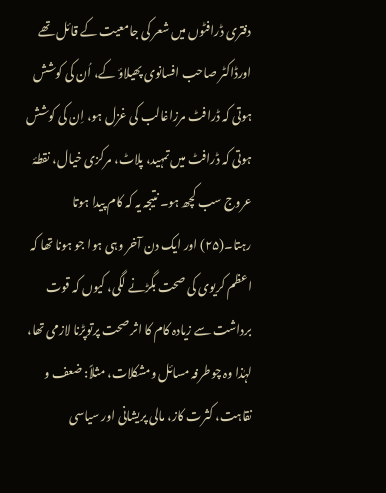دفتری ڈرافٹوں میں شعر کی جامعیت کے قائل تھے اورڈاکٹر صاحب افسانوی پھیلاؤ کے، اُن کی کوشش ہوتی کہ ڈرافٹ مرزاغالب کی غزل ہو، اِن کی کوشش ہوتی کہ ڈرافٹ میں تمہید، پلاٹ، مرکزی خیال، نقطۂ عروج سب کچھ ہو۔ نتیجہ یہ کہ کام پیدا ہوتا رہتا۔(۲۵) اور ایک دن آخر وہی ہوا جو ہونا تھا کہ اعظم کریوی کی صحت بگڑنے لگی، کیوں کہ قوت برداشت سے زیادہ کام کا اثر صحت پرتوپڑنا لازمی تھا، لہٰذا وہ چوطرفہ مسائل ومشکلات، مثلاً: ضعف و نقاہت، کثرت کاز، مالی پریشانی اور سیاسی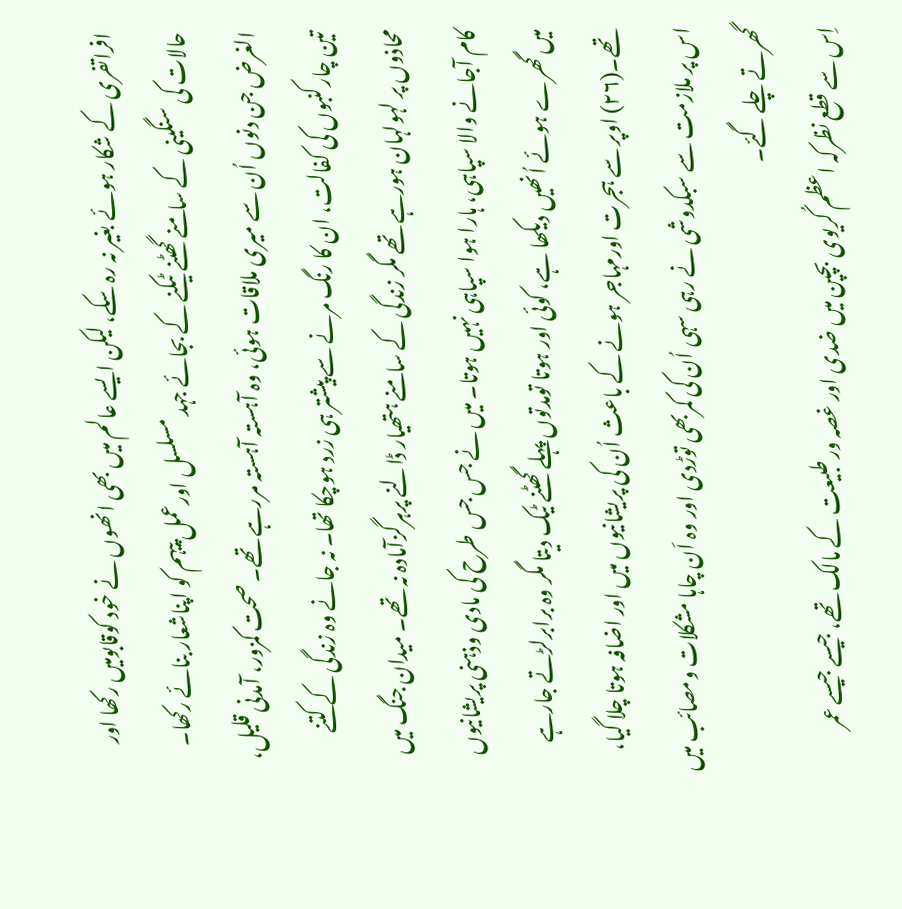افراتفری کے شکار ہوئے بغیر نہ رہ سکے، لیکن ایسے عالم میں بھی انھوں نے خود کوقابومیں رکھا اور حالات کی سنگینی کے سامنے گھٹنے ٹیکنے کے بجائے جہد مسلسل اورعمل پیہم کو اپناشعار بنائے رکھا۔ الغرض جن دنوں اُن سے میری ملاقات ہوئی، وہ آہستہ آہستہ مررہے تھے۔ صحت کمزور، آمدنی قلیل، تین چارکنبوں کی کفالت، ان کا رنگ مرنے سے پیشتر ہی زرد ہوچکا تھا۔ نہ جانے وہ زندگی کے کتنے محاذوں پر لہولہان ہورہے تھے مگر زندگی کے سامنے ہتھیار ڈالنے پرہرگزآمادہ نہ تھے۔ میدان جنگ میں کام آجانے والا سپاہی، ہارا ہوا سپاہی نہیں ہوتا۔ میں نے جس جس طرح کی مادی وذہنی پریشانیوں میں گھرے ہوئے اُنھیں دیکھا ہے، کوئی اور ہوتا تومدتوں پہلے گھٹنے ٹیک دیتا مگر وہ برابرلڑتے جارہے تھے۔(۲۶) اوپر سے ہجرت اورمہاجر ہونے کے باعث اُن کی پریشانیوں میں اور اضافہ ہوتا چلا گیا، اس پر ملازمت سے سبکدوشی نے رہی سہی اُن کی کمربھی توڑدی اور وہ اَن چاہا مشکلات ومصائب میں گھرتے چلے گئے۔
اِس سے قطع نظرکہ اعظم کُریوی بچپن میں ضدی اور غصہ ور طبیعت کے مالک تھے، جیسے جیسے عمر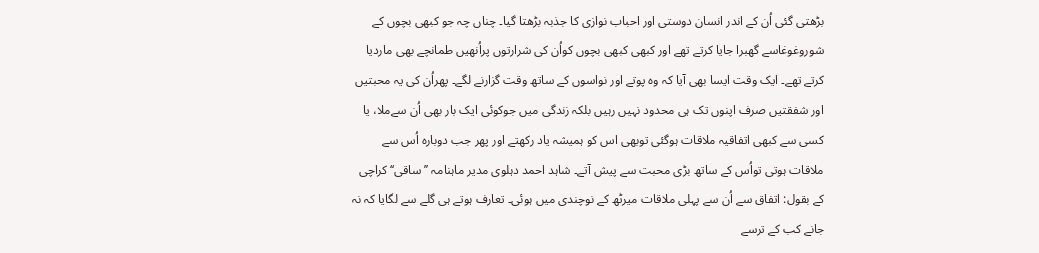بڑھتی گئی اُن کے اندر انسان دوستی اور احباب نوازی کا جذبہ بڑھتا گیا۔ چناں چہ جو کبھی بچوں کے شوروغوغاسے گھبرا جایا کرتے تھے اور کبھی کبھی بچوں کواُن کی شرارتوں پراُنھیں طمانچے بھی ماردیا کرتے تھے۔ ایک وقت ایسا بھی آیا کہ وہ پوتے اور نواسوں کے ساتھ وقت گزارنے لگے۔ پھراُن کی یہ محبتیں اور شفقتیں صرف اپنوں تک ہی محدود نہیں رہیں بلکہ زندگی میں جوکوئی ایک بار بھی اُن سےملا، یا کسی سے کبھی اتفاقیہ ملاقات ہوگئی توبھی اس کو ہمیشہ یاد رکھتے اور پھر جب دوبارہ اُس سے ملاقات ہوتی تواُس کے ساتھ بڑی محبت سے پیش آتے۔ شاہد احمد دہلوی مدیر ماہنامہ ’’ساقی‘‘ کراچی کے بقول: اتفاق سے اُن سے پہلی ملاقات میرٹھ کے نوچندی میں ہوئی۔ تعارف ہوتے ہی گلے سے لگایا کہ نہ جانے کب کے ترسے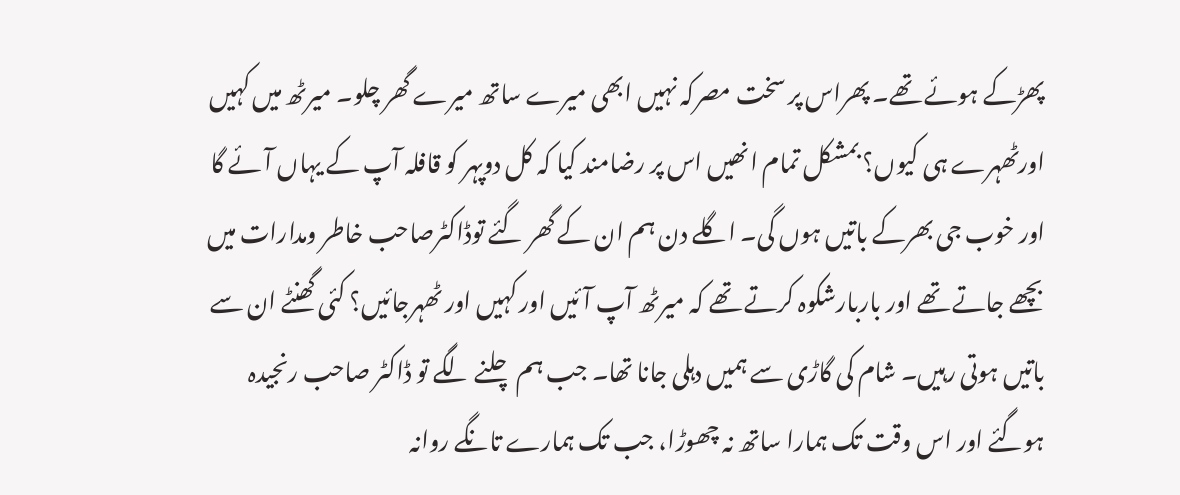پھڑکے ہوئے تھے۔ پھراس پر سخت مصرکہ نہیں ابھی میرے ساتھ میرے گھر چلو۔ میرٹھ میں کہیں اورٹھہرے ہی کیوں؟ بمشکل تمام انھیں اس پر رضامند کیا کہ کل دوپہر کو قافلہ آپ کے یہاں آئے گا اور خوب جی بھرکے باتیں ہوں گی۔ اگلے دن ہم ان کے گھر گئے توڈاکٹرصاحب خاطر ومدارات میں بچھے جاتے تھے اور باربارشکوہ کرتے تھے کہ میرٹھ آپ آئیں اور کہیں اور ٹھہرجائیں؟ کئی گھنٹے ان سے باتیں ہوتی رہیں۔ شام کی گاڑی سے ہمیں دہلی جانا تھا۔ جب ہم چلنے لگے تو ڈاکٹر صاحب رنجیدہ ہوگئے اور اس وقت تک ہمارا ساتھ نہ چھوڑا، جب تک ہمارے تانگے روانہ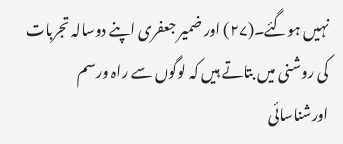نہیں ہوگئے۔(۲۷) اور ضمیر جعفری اپنے دوسالہ تجربات کی روشنی میں بتاتے ہیں کہ لوگوں سے راہ ورسم اورشناسائی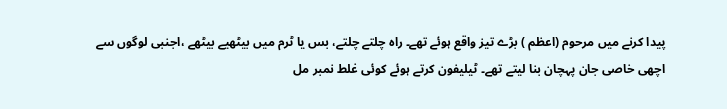پیدا کرنے میں مرحوم (اعظم ) بڑے تیز واقع ہوئے تھے۔ راہ چلتے چلتے، بس یا ٹرم میں بیٹھیے بیٹھے ،اجنبی لوگوں سے اچھی خاصی جان پہچان بنا لیتے تھے۔ ٹیلیفون کرتے ہوئے کوئی غلط نمبر مل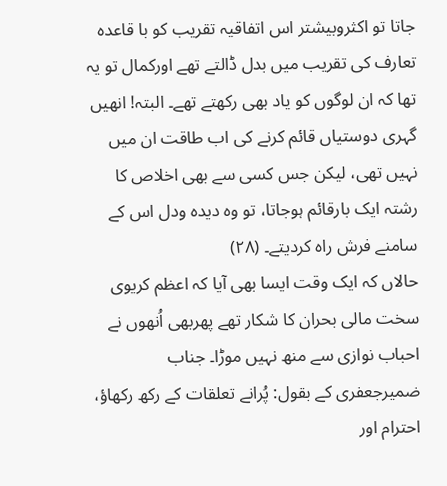جاتا تو اکثروبیشتر اس اتفاقیہ تقریب کو با قاعدہ تعارف کی تقریب میں بدل ڈالتے تھے اورکمال تو یہ تھا کہ ان لوگوں کو یاد بھی رکھتے تھے۔ البتہ! انھیں گہری دوستیاں قائم کرنے کی اب طاقت ان میں نہیں تھی، لیکن جس کسی سے بھی اخلاص کا رشتہ ایک بارقائم ہوجاتا، تو وہ دیدہ ودل اس کے سامنے فرش راہ کردیتے۔ (۲۸)
حالاں کہ ایک وقت ایسا بھی آیا کہ اعظم کریوی سخت مالی بحران کا شکار تھے پھربھی اُنھوں نے احباب نوازی سے منھ نہیں موڑا۔ جناب ضمیرجعفری کے بقول: پُرانے تعلقات کے رکھ رکھاؤ، احترام اور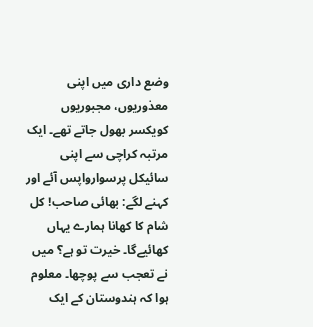وضع داری میں اپنی معذوریوں، مجبوریوں کویکسر بھول جاتے تھے۔ ایک مرتبہ کراچی سے اپنی سائیکل پرسوارواپس آئے اور کہنے لگے: بھائی صاحب! کل شام کا کھانا ہمارے یہاں کھائیےگا۔ خیرت تو ہے؟ میں نے تعجب سے پوچھا۔ معلوم ہوا کہ ہندوستان کے ایک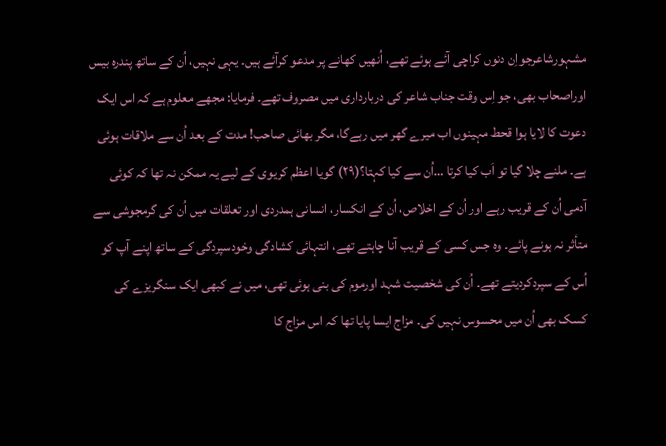مشہورشاعرجواِن دنوں کراچی آئے ہوئے تھے، اُنھیں کھانے پر مدعو کرآئے ہیں۔ یہی نہیں، اُن کے ساتھ پندرہ بیس اوراصحاب بھی، جو اِس وقت جناب شاعر کی دربارداری میں مصروف تھے۔ فرمایا: مجھے معلوم ہے کہ اس ایک دعوت کا لایا ہوا قحط مہینوں اب میرے گھر میں رہےگا، مگر بھائی صاحب! مدت کے بعد اُن سے ملاقات ہوئی ہے۔ ملنے چلا گیا تو اَب کیا کرتا …اُن سے کیا کہتا؟(۲۹) گویا اعظم کریوی کے لیے یہ ممکن نہ تھا کہ کوئی آدمی اُن کے قریب رہے اور اُن کے اخلاص، اُن کے انکسار، انسانی ہمدردی اور تعلقات میں اُن کی گرمجوشی سے متأثر نہ ہونے پائے۔ وہ جس کسی کے قریب آنا چاہتے تھے، انتہائی کشادگی وخودسپردگی کے ساتھ اپنے آپ کو اُس کے سپردکردیتے تھے۔ اُن کی شخصیت شہد اورموم کی بنی ہوئی تھی، میں نے کبھی ایک سنگریزے کی کسک بھی اُن میں محسوس نہیں کی۔ مزاج ایسا پایا تھا کہ اس مزاج کا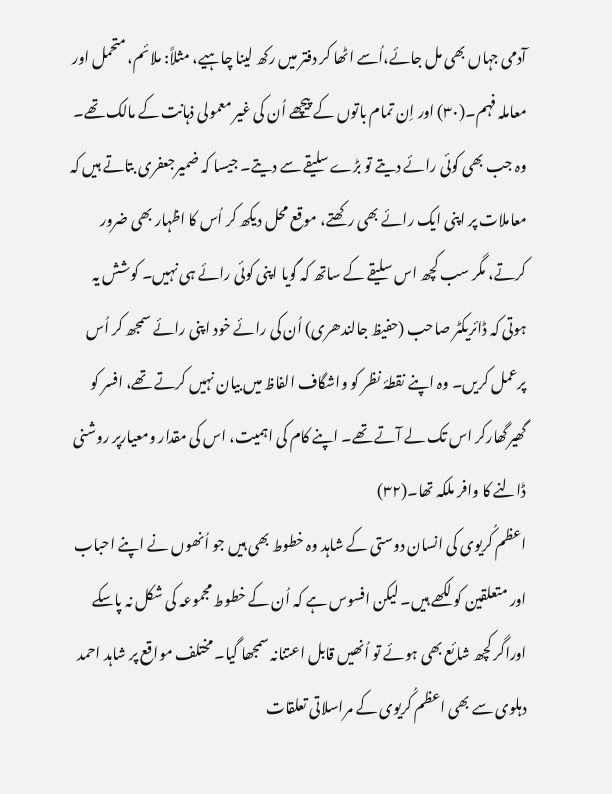آدمی جہاں بھی مل جائے،اُسے اٹھا کر دفتر میں رکھ لینا چاہیے، مثلاً: ملائم، متحمل اور معاملہ فہم۔(۳۰) اور اِن تمام باتوں کے پیچھے اُن کی غیر معمولی ذہانت کے مالک تھے۔ وہ جب بھی کوئی رائے دیتے تو بڑے سلیقے سے دیتے۔ جیسا کہ ضمیرجعفری بتاتے ہیں کہ معاملات پر اپنی ایک رائے بھی رکھتے، موقع محل دیکھ کر اُس کا اظہار بھی ضرور کرتے، مگر سب کچھ اس سلیقے کے ساتھ کہ گویا اپنی کوئی رائے ہی نہیں۔ کوشش یہ ہوتی کہ ڈائریکٹر صاحب (حفیظ جالندھری) اُن کی رائے خود اپنی رائے سمجھ کر اُس پرعمل کریں۔ وہ اپنے نقطۂ نظر کو واشگاف الفاظ میں بیان نہیں کرتے تھے، افسر کو گھیرگھارکر اس تک لے آتے تھے۔ اپنے کام کی اہمیت، اس کی مقدار ومعیارپر روشنی ڈالنے کا وافر ملکہ تھا۔(۳۲)
اعظم کُریوی کی انسان دوستی کے شاہد وہ خطوط بھی ہیں جو اُنھوں نے اپنے احباب اور متعلقین کو لکھے ہیں۔ لیکن افسوس ہے کہ اُن کے خطوط مجموعہ کی شکل نہ پاسکے اوراگر کچھ شائع بھی ہوئے تو اُنھیں قابل اعتنانہ سمجھا گیا۔ مختلف مواقع پر شاہد احمد دہلوی سے بھی اعظم کُریوی کے مراسلاتی تعلقات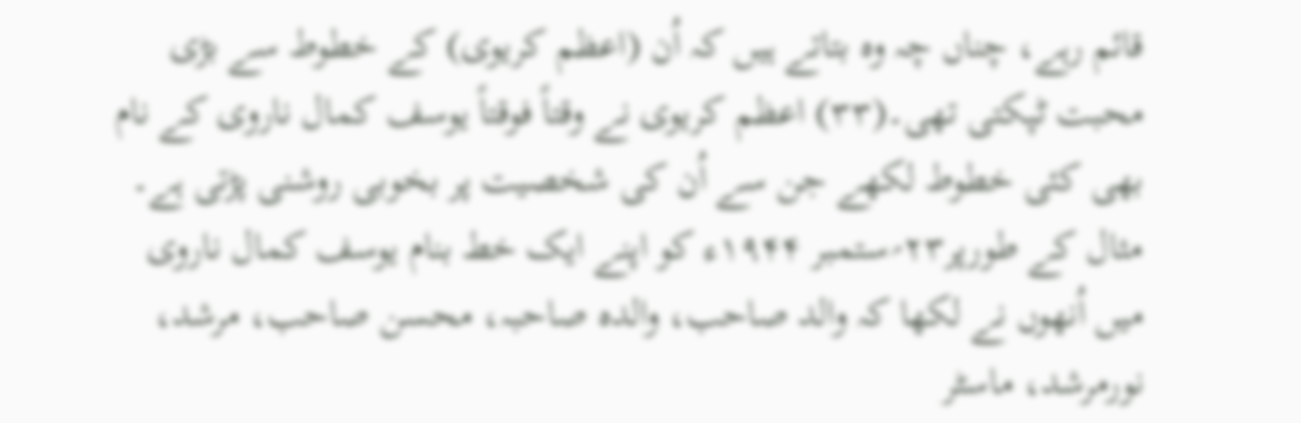قائم رہے، چناں چہ وہ بتاتے ہیں کہ اُن (اعظم کریوی) کے خطوط سے بڑی محبت ٹپکتی تھی۔(۳۳) اعظم کریوی نے وقتاً فوقتاً یوسف کمال ناروی کے نام بھی کئی خطوط لکھے جن سے اُن کی شخصیت پر بخوبی روشنی پڑتی ہے۔ مثال کے طورپر۲۳؍ستمبر ۱۹۴۴ء کو اپنے ایک خط بنام یوسف کمال ناروی میں اُنھوں نے لکھا کہ والد صاحب، والدہ صاحبہ، محسن صاحب، مرشد، نورمرشد، ماسٹر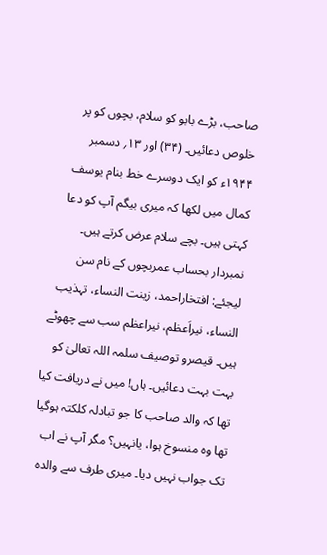صاحب، بڑے بابو کو سلام، بچوں کو پر خلوص دعائیں۔ (۳۴) اور ۱۳؍ دسمبر ۱۹۴۴ء کو ایک دوسرے خط بنام یوسف کمال میں لکھا کہ میری بیگم آپ کو دعا کہتی ہیں۔ بچے سلام عرض کرتے ہیں۔ نمبردار بحساب عمربچوں کے نام سن لیجئے: افتخاراحمد، زینت النساء، تہذیب النساء، نیراَعظم، نیراعظم سب سے چھوٹے ہیں۔ قیصرو توصیف سلمہ اللہ تعالیٰ کو بہت بہت دعائیں۔ ہاں! میں نے دریافت کیا تھا کہ والد صاحب کا جو تبادلہ کلکتہ ہوگیا تھا وہ منسوخ ہوا، یانہیں؟ مگر آپ نے اب تک جواب نہیں دیا۔ میری طرف سے والدہ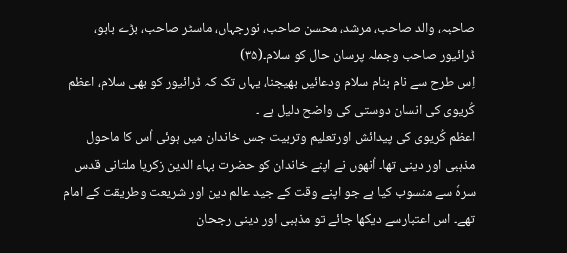صاحبہ، والد صاحب، مرشد، محسن صاحب، نورجہاں، ماسٹر صاحب، بڑے بابو، ڈرائیور صاحب وجملہ پرسان حال کو سلام۔(۳۵)
اِس طرح سے نام بنام سلام ودعائیں بھیجنا، یہاں تک کہ ڈرائیور کو بھی سلام، اعظم کُریوی کی انسان دوستی کی واضح دلیل ہے ۔
اعظم کُریوی کی پیدائش اورتعلیم وتربیت جس خاندان میں ہوئی اُس کا ماحول مذہبی اور دینی تھا۔ اُنھوں نے اپنے خاندان کو حضرت بہاء الدین زکریا ملتانی قدس سرہٗ سے منسوب کیا ہے جو اپنے وقت کے جید عالم دین اور شریعت وطریقت کے امام تھے۔ اس اعتبارسے دیکھا جائے تو مذہبی اور دینی رجحان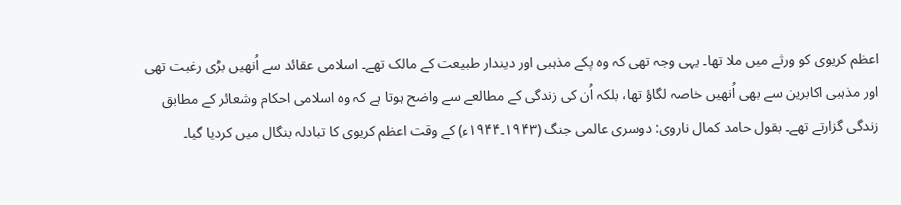اعظم کریوی کو ورثے میں ملا تھا۔ یہی وجہ تھی کہ وہ پکے مذہبی اور دیندار طبیعت کے مالک تھے۔ اسلامی عقائد سے اُنھیں بڑی رغبت تھی اور مذہبی اکابرین سے بھی اُنھیں خاصہ لگاؤ تھا، بلکہ اُن کی زندگی کے مطالعے سے واضح ہوتا ہے کہ وہ اسلامی احکام وشعائر کے مطابق زندگی گزارتے تھے۔ بقول حامد کمال ناروی: دوسری عالمی جنگ (۱۹۴۳۔۱۹۴۴ء) کے وقت اعظم کریوی کا تبادلہ بنگال میں کردیا گیا۔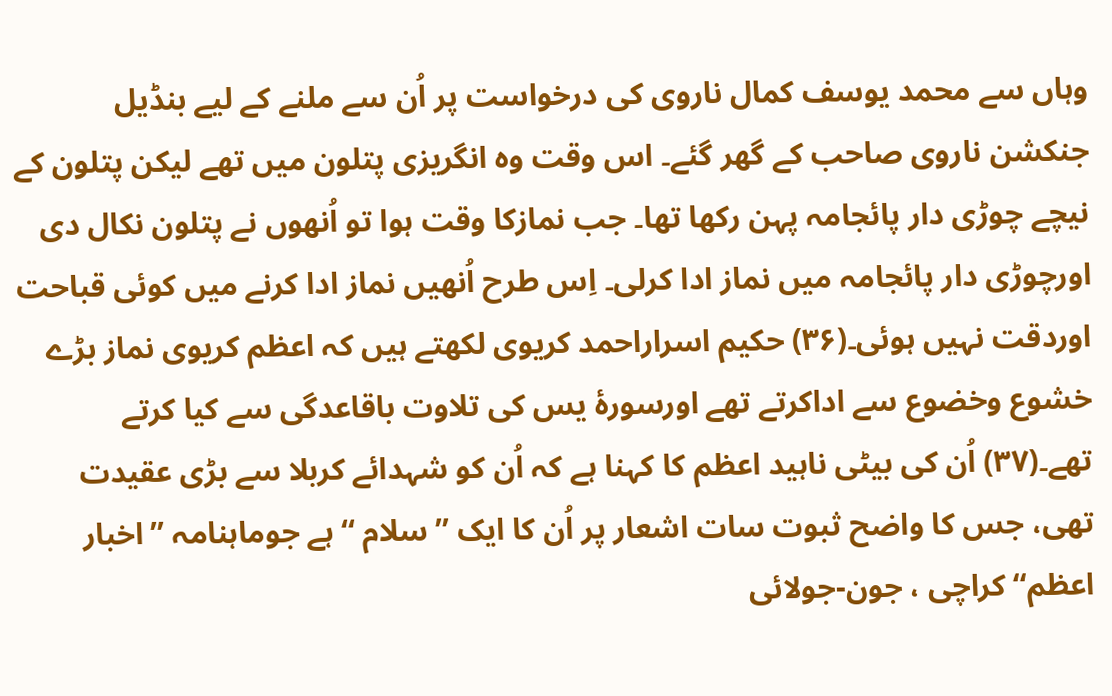وہاں سے محمد یوسف کمال ناروی کی درخواست پر اُن سے ملنے کے لیے بنڈیل جنکشن ناروی صاحب کے گھر گئے۔ اس وقت وہ انگریزی پتلون میں تھے لیکن پتلون کے نیچے چوڑی دار پائجامہ پہن رکھا تھا۔ جب نمازکا وقت ہوا تو اُنھوں نے پتلون نکال دی اورچوڑی دار پائجامہ میں نماز ادا کرلی۔ اِس طرح اُنھیں نماز ادا کرنے میں کوئی قباحت اوردقت نہیں ہوئی۔(۳۶) حکیم اسراراحمد کریوی لکھتے ہیں کہ اعظم کریوی نماز بڑے خشوع وخضوع سے اداکرتے تھے اورسورۂ یس کی تلاوت باقاعدگی سے کیا کرتے تھے۔(۳۷) اُن کی بیٹی ناہید اعظم کا کہنا ہے کہ اُن کو شہدائے کربلا سے بڑی عقیدت تھی، جس کا واضح ثبوت سات اشعار پر اُن کا ایک ’’سلام ‘‘ہے جوماہنامہ ’’اخبار اعظم‘‘ کراچی ، جون-جولائی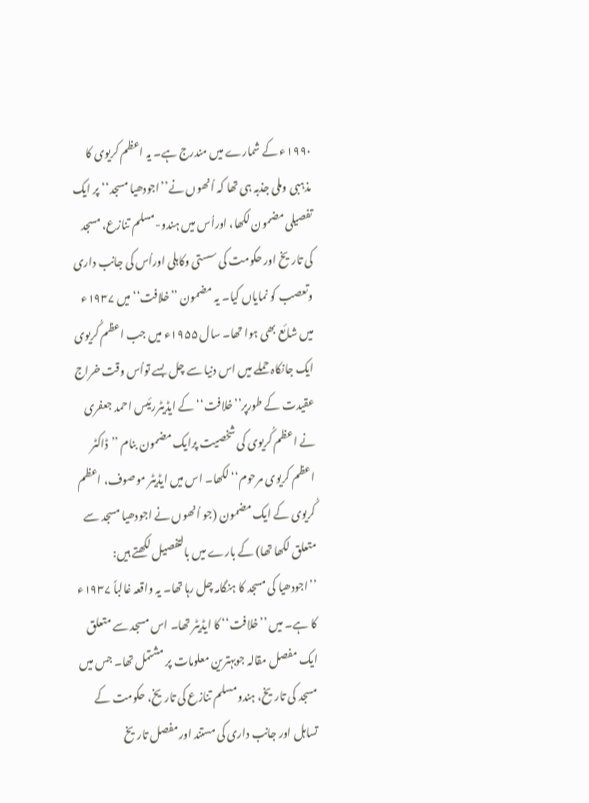۱۹۹۰ء کے شمارے میں مندرج ہے۔ یہ اعظم کریوی کا مذہبی وملی جذبہ ہی تھا کہ اُنھوں نے’’اجودھیا مسجد‘‘ پر ایک تفصیلی مضمون لکھا، اوراُس میں ہندو-مسلم تنازع، مسجد کی تاریخ اور حکومت کی سستی وکاہلی اوراُس کی جانب داری وتعصب کو نمایاں کیا۔ یہ مضمون ’’خلافت‘‘میں ۱۹۳۷ء میں شائع بھی ہوا تھا۔ سال ۱۹۵۵ء میں جب اعظم کُریوی ایک جانکاہ حملے میں اس دنیا سے چل بسے تواُس وقت خراج عقیدت کے طورپر’’خلافت‘‘ کے ایڈیٹررئیس احمد جعفری نے اعظم کُریوی کی شخصیت پرایک مضمون بنام ’’ڈاکٹر اعظم کریوی مرحوم‘‘ لکھا۔ اس میں ایڈیٹر موصوف، اعظم کُریوی کے ایک مضمون (جو اُنھوں نے اجودھیا مسجد سے متعلق لکھا تھا) کے بارے میں بالتفصیل لکھتے ہیں:
’’اجودھیا کی مسجد کا ہنگامہ چل رہا تھا۔ یہ واقعہ غالباً ۱۹۳۷ء کا ہے۔ میں ’’خلافت‘‘ کا ایڈیٹر تھا۔ اس مسجد سے متعلق ایک مفصل مقالہ جوبہترین معلومات پر مشتمل تھا۔ جس میں مسجد کی تاریخ، ہندومسلم تنازع کی تاریخ، حکومت کے تساہل اور جانب داری کی مستند اورمفصل تاریخ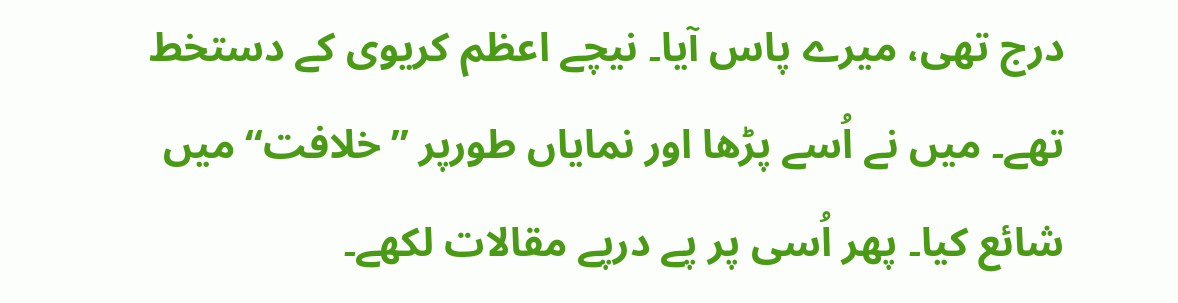درج تھی، میرے پاس آیا۔ نیچے اعظم کریوی کے دستخط تھے۔ میں نے اُسے پڑھا اور نمایاں طورپر ’’خلافت‘‘ میں شائع کیا۔ پھر اُسی پر پے درپے مقالات لکھے۔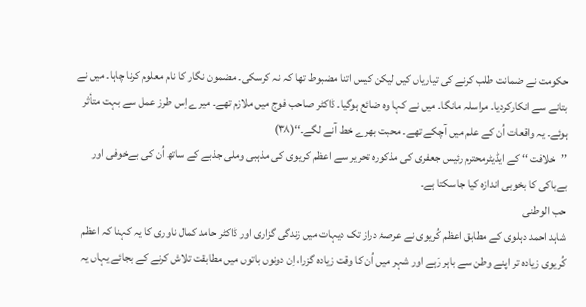حکومت نے ضمانت طلب کرنے کی تیاریاں کیں لیکن کیس اتنا مضبوط تھا کہ نہ کرسکی۔ مضمون نگار کا نام معلوم کرنا چاہا۔ میں نے بتانے سے انکارکردیا۔ مراسلہ مانگا۔ میں نے کہا وہ ضائع ہوگیا۔ ڈاکٹر صاحب فوج میں ملازم تھے۔ میرے اِس طرز عمل سے بہت متأثر ہوئے۔ یہ واقعات اُن کے علم میں آچکے تھے۔ محبت بھرے خط آنے لگے۔‘‘(۳۸)
’’خلافت ‘‘ کے ایڈیٹرمحترم رئیس جعفری کی مذکورہ تحریر سے اعظم کریوی کی مذہبی وملی جذبے کے ساتھ اُن کی بےخوفی اور بےباکی کا بخوبی اندازہ کیا جاسکتا ہے۔
حب الوطنی
شاہد احمد دہلوی کے مطابق اعظم کُریوی نے عرصۂ دراز تک دیہات میں زندگی گزاری اور ڈاکٹر حامد کمال ناوری کا یہ کہنا کہ اعظم کُریوی زیادہ تر اپنے وطن سے باہر رَہے اور شہر میں اُن کا وقت زیادہ گزرا، اِن دونوں باتوں میں مطابقت تلاش کرنے کے بجائے یہاں یہ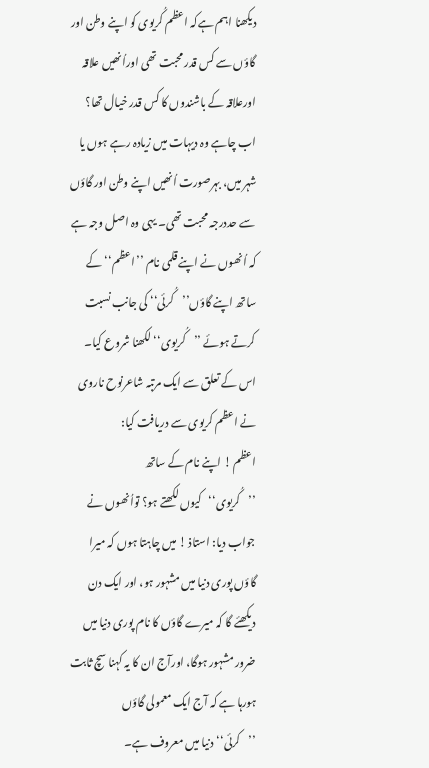دیکھنا اہم ہےکہ اعظم کُریوی کو اپنے وطن اور گاؤں سے کس قدر محبت تھی اوراُنھیں علاقہ اورعلاقہ کے باشندوں کا کس قدر خیال تھا؟ اب چاہے وہ دیہات میں زیادہ رہے ہوں یا شہر میں، بہرصورت اُنھیں اپنے وطن اور گاؤں سے حددرجہ محبت تھی۔ یہی وہ اصل وجہ ہے کہ اُنھوں نے اپنے قلمی نام ’’اعظم‘‘ کے ساتھ اپنے گاؤں’’کُرئی‘‘ کی جانب نسبت کرتے ہوئے ’’کُریوی‘‘ لکھنا شروع کیا۔ اس کے تعلق سے ایک مرتبہ شاعرنوح ناروی نے اعظم کریوی سے دریافت کیا:
اعظم ! اپنے نام کے ساتھ ’’کُریوی‘‘کیوں لکھتے ہو؟ تواُنھوں نے جواب دیا: استاذ ! میں چاہتا ہوں کہ میرا گاؤں پوری دنیا میں مشہور ہو، اور ایک دن دیکھئے گا کہ میرے گاؤں کا نام پوری دنیا میں ضرور مشہور ہوگا، اورآج ان کا یہ کہنا سچ ثابت ہورہا ہے کہ آج ایک معمولی گاؤں ’’کرئی‘‘دنیا میں معروف ہے۔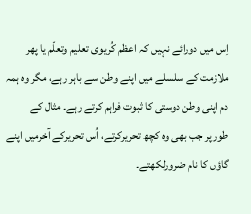اِس میں دورائے نہیں کہ اعظم کُریوی تعلیم وتعلّم یا پھر ملازمت کے سلسلے میں اپنے وطن سے باہر رہے، مگر وہ ہمہ دم اپنی وطن دوستی کا ثبوت فراہم کرتے رہے۔ مثال کے طورپر جب بھی وہ کچھ تحریرکرتے، اُس تحریرکے آخرمیں اپنے گاؤں کا نام ضرورلکھتے۔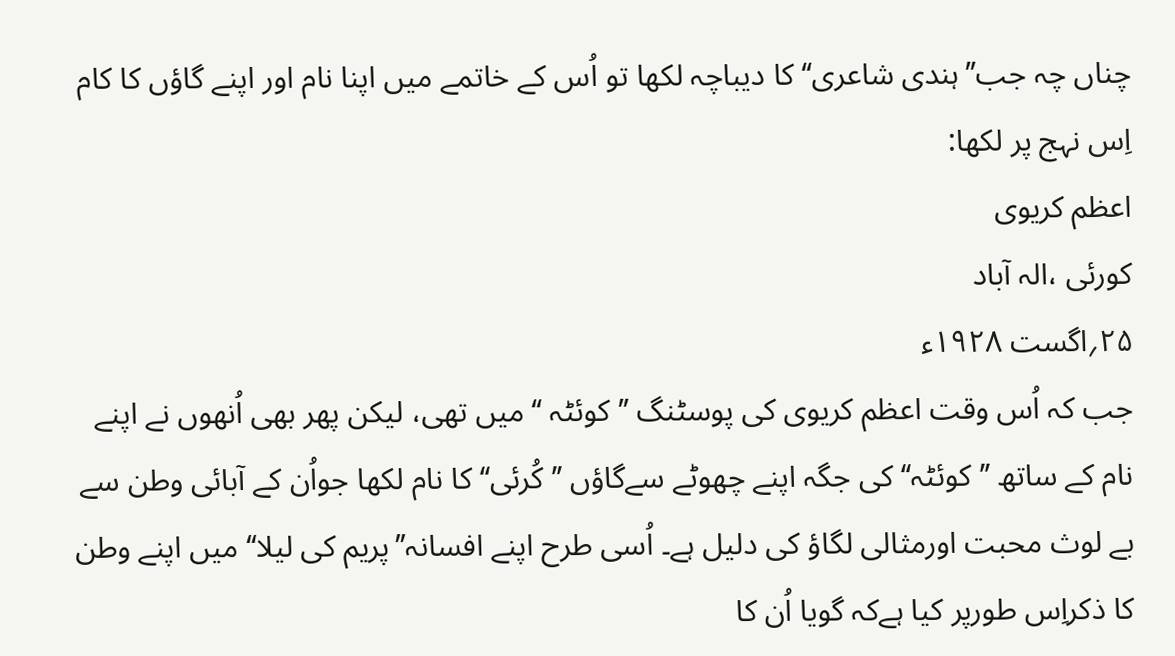چناں چہ جب’’ہندی شاعری‘‘ کا دیباچہ لکھا تو اُس کے خاتمے میں اپنا نام اور اپنے گاؤں کا کام اِس نہج پر لکھا:
اعظم کریوی
کورئی ،الہ آباد
۲۵؍اگست ۱۹۲۸ء
جب کہ اُس وقت اعظم کریوی کی پوسٹنگ ’’کوئٹہ ‘‘ میں تھی، لیکن پھر بھی اُنھوں نے اپنے نام کے ساتھ ’’کوئٹہ‘‘ کی جگہ اپنے چھوٹے سےگاؤں ’’کُرئی‘‘ کا نام لکھا جواُن کے آبائی وطن سے بے لوث محبت اورمثالی لگاؤ کی دلیل ہے۔ اُسی طرح اپنے افسانہ’’پریم کی لیلا‘‘ میں اپنے وطن کا ذکراِس طورپر کیا ہےکہ گویا اُن کا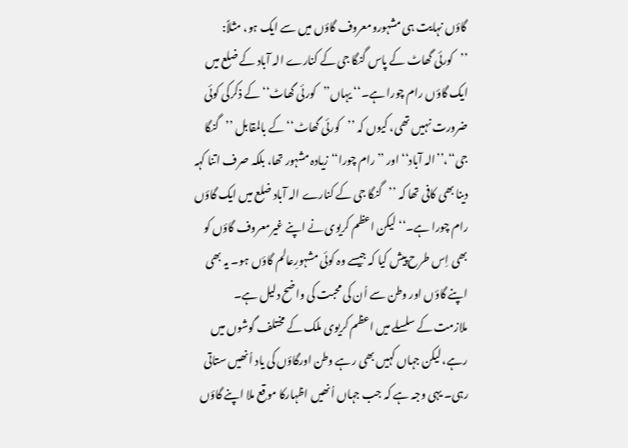گاؤں نہایت ہی مشہورومعروف گاؤں میں سے ایک ہو، مثلاً: ’’کورئی گھاٹ کے پاس گنگا جی کے کنارے الہ آباد کے ضلع میں ایک گاؤں رام چورا ہے۔‘‘ یہاں’’کورئی گھاٹ‘‘کے ذکرکی کوئی ضرورت نہیں تھی، کیوں کہ ’’کورئی گھاٹ‘‘ کے بالمقابل ’’گنگا جی‘‘،’’الہ آباد‘‘ اور ’’رام چورا‘‘ زیادہ مشہور تھا، بلکہ صرف اتنا کہہ دینا بھی کافی تھا کہ ’’گنگا جی کے کنارے الہ آباد ضلع میں ایک گاؤں رام چورا ہے۔‘‘ لیکن اعظم کریوی نے اپنے غیرمعروف گاؤں کو بھی اِس طرح پیش کیا کہ جیسے وہ کوئی مشہورِعالم گاؤں ہو۔ یہ بھی اپنے گاؤں اور وطن سے اُن کی محبت کی واضح دلیل ہے۔
ملازمت کے سلسلے میں اعظم کریوی ملک کے مختلف گوشوں میں رہے، لیکن جہاں کہیں بھی رہے وطن اورگاؤں کی یاد اُنھیں ستاتی رہی۔ یہی وجہ ہے کہ جب جہاں اُنھیں اظہارکا موقع ملا اپنے گاؤں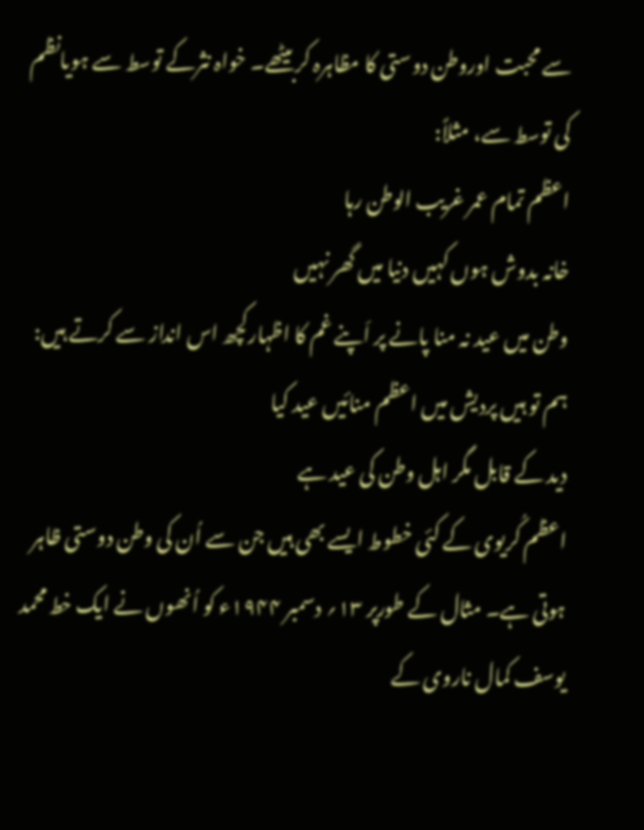سے محبت اوروطن دوستی کا مظاہرہ کربیٹھے۔ خواہ نثرکے توسط سے ہویانظم کی توسط سے، مثلاً:
اعظم تمام عمر غریب الوطن رہا
خانہ بدوش ہوں کہیں دنیا میں گھر نہیں
وطن میں عید نہ منا پانے پر اَپنے غم کا اظہارکچھ اس انداز سے کرتے ہیں:
ہم تو ہیں پردیش میں اعظم منائیں عید کیا
دید کے قابل مگر اہل وطن کی عید ہے
اعظم کُریوی کے کئی خطوط ایسے بھی ہیں جن سے اُن کی وطن دوستی ظاہر ہوتی ہے۔ مثال کے طورپر ۱۳؍ دسمبر ۱۹۴۴ء کو اُنھوں نے ایک خط محمد یوسف کمال ناروی کے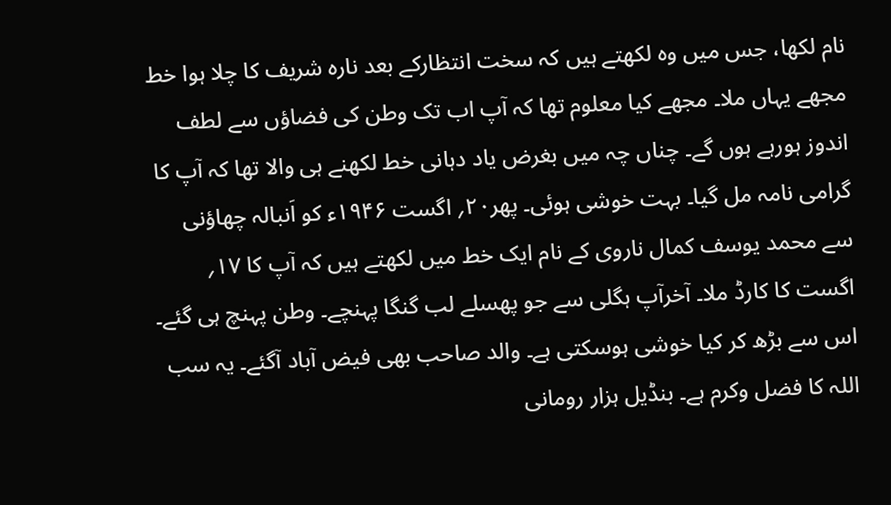نام لکھا، جس میں وہ لکھتے ہیں کہ سخت انتظارکے بعد نارہ شریف کا چلا ہوا خط مجھے یہاں ملا۔ مجھے کیا معلوم تھا کہ آپ اب تک وطن کی فضاؤں سے لطف اندوز ہورہے ہوں گے۔ چناں چہ میں بغرض یاد دہانی خط لکھنے ہی والا تھا کہ آپ کا گرامی نامہ مل گیا۔ بہت خوشی ہوئی۔ پھر۲۰؍ اگست ۱۹۴۶ء کو اَنبالہ چھاؤنی سے محمد یوسف کمال ناروی کے نام ایک خط میں لکھتے ہیں کہ آپ کا ۱۷؍ اگست کا کارڈ ملا۔ آخرآپ ہگلی سے جو پھسلے لب گنگا پہنچے۔ وطن پہنچ ہی گئے۔ اس سے بڑھ کر کیا خوشی ہوسکتی ہے۔ والد صاحب بھی فیض آباد آگئے۔ یہ سب اللہ کا فضل وکرم ہے۔ بنڈیل ہزار رومانی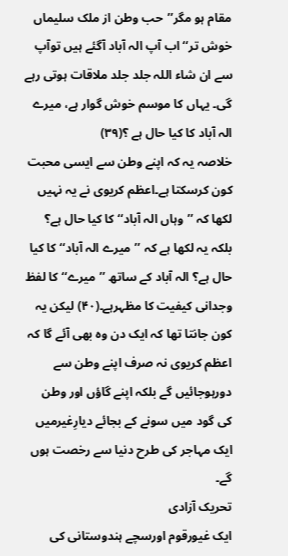مقام ہو مگر’’حب وطن از ملک سلیماں خوش تر‘‘ اب آپ الہ آباد آگئے ہیں توآپ سے ان شاء اللہ جلد جلد ملاقات ہوتی رہے گی۔ یہاں کا موسم خوش گوار ہے، میرے الہ آباد کا کیا حال ہے ؟(۳۹)
خلاصہ یہ کہ اپنے وطن سے ایسی محبت کون کرسکتا ہے۔اعظم کریوی نے یہ نہیں لکھا کہ ’’وہاں الہ آباد‘‘ کا کیا حال ہے؟ بلکہ یہ لکھا ہے کہ ’’میرے الہ آباد‘‘ کا کیا حال ہے؟ الہ آباد کے ساتھ ’’میرے‘‘ کا لفظ وجدانی کیفیت کا مظہرہے۔(۴۰) لیکن یہ کون جانتا تھا کہ ایک دن وہ بھی آئے گا کہ اعظم کریوی نہ صرف اپنے وطن سے دورہوجائیں گے بلکہ اپنے گاؤں اور وطن کی گود میں سونے کے بجائے دیارِغیرمیں ایک مہاجر کی طرح دنیا سے رخصت ہوں گے۔
تحریک آزادی
ایک غیورقوم اورسچے ہندوستانی کی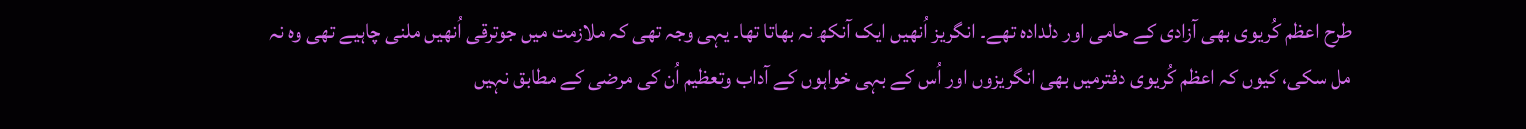طرح اعظم کُریوی بھی آزادی کے حامی اور دلدادہ تھے۔ انگریز اُنھیں ایک آنکھ نہ بھاتا تھا۔ یہی وجہ تھی کہ ملازمت میں جوترقی اُنھیں ملنی چاہیے تھی وہ نہ مل سکی، کیوں کہ اعظم کُریوی دفترمیں بھی انگریزوں اور اُس کے بہی خواہوں کے آداب وتعظیم اُن کی مرضی کے مطابق نہیں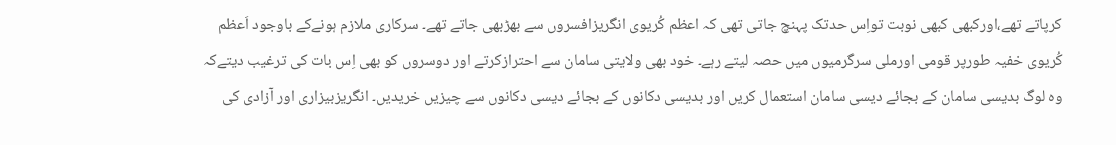کرپاتے تھے،اورکبھی کبھی نوبت تواِس حدتک پہنچ جاتی تھی کہ اعظم کُریوی انگریزافسروں سے بھڑبھی جاتے تھے۔ سرکاری ملازم ہونےکے باوجود اَعظم کُریوی خفیہ طورپر قومی اورملی سرگرمیوں میں حصہ لیتے رہے۔ خود بھی ولایتی سامان سے احترازکرتے اور دوسروں کو بھی اِس بات کی ترغیب دیتےکہ وہ لوگ بدیسی سامان کے بجائے دیسی سامان استعمال کریں اور بدیسی دکانوں کے بجائے دیسی دکانوں سے چیزیں خریدیں۔ انگریزبیزاری اور آزادی کی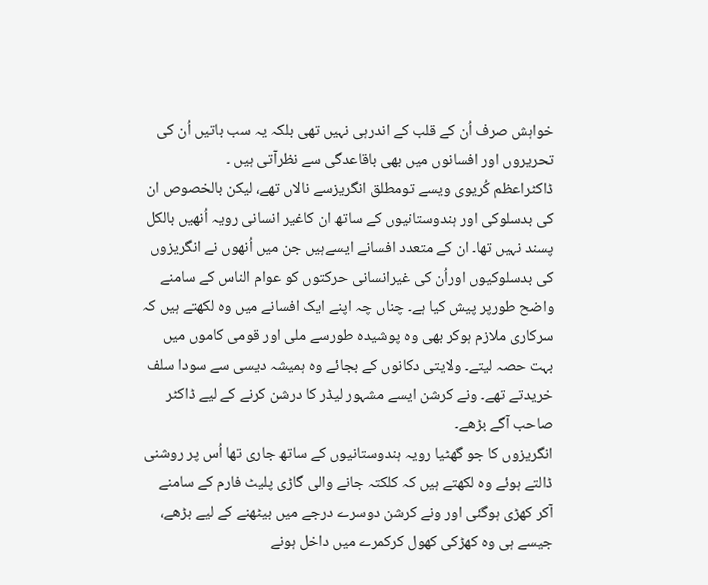خواہش صرف اُن کے قلب کے اندرہی نہیں تھی بلکہ یہ سب باتیں اُن کی تحریروں اور افسانوں میں بھی باقاعدگی سے نظرآتی ہیں ۔
ڈاکٹراعظم کُریوی ویسے تومطلق انگریزسے نالاں تھے، لیکن بالخصوص ان کی بدسلوکی اور ہندوستانیوں کے ساتھ ان کاغیر انسانی رویہ اُنھیں بالکل پسند نہیں تھا۔ ان کے متعدد افسانے ایسےہیں جن میں اُنھوں نے انگریزوں کی بدسلوکیوں اوراُن کی غیرانسانی حرکتوں کو عوام الناس کے سامنے واضح طورپر پیش کیا ہے۔ چناں چہ اپنے ایک افسانے میں وہ لکھتے ہیں کہ سرکاری ملازم ہوکر بھی وہ پوشیدہ طورسے ملی اور قومی کاموں میں بہت حصہ لیتے۔ ولایتی دکانوں کے بجائے وہ ہمیشہ دیسی سے سودا سلف خریدتے تھے۔ ونے کرشن ایسے مشہور لیڈر کا درشن کرنے کے لیے ڈاکٹر صاحب آگے بڑھے۔
انگریزوں کا جو گھٹیا رویہ ہندوستانیوں کے ساتھ جاری تھا اُس پر روشنی ڈالتے ہوئے وہ لکھتے ہیں کہ کلکتہ جانے والی گاڑی پلیٹ فارم کے سامنے آکر کھڑی ہوگئی اور ونے کرشن دوسرے درجے میں بیٹھنے کے لیے بڑھے، جیسے ہی وہ کھڑکی کھول کرکمرے میں داخل ہونے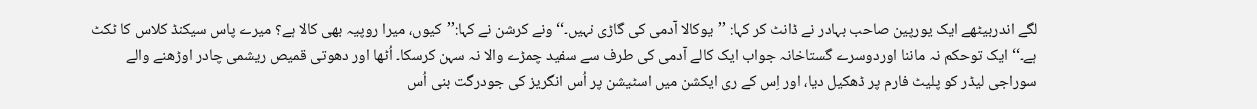لگے اندربیٹھے ایک یورپین صاحب بہادر نے ڈانٹ کر کہا: ’’یوکالا آدمی کی گاڑی نہیں۔‘‘ ونے کرشن نے کہا:’’کیوں، میرا روپیہ بھی کالا ہے؟ میرے پاس سیکنڈ کلاس کا ٹکٹ ہے۔‘‘ ایک توحکم نہ ماننا اوردوسرے گستاخانہ جواب ایک کالے آدمی کی طرف سے سفید چمڑے والا نہ سہن کرسکا۔ اُٹھا اور دھوتی قمیص ریشمی چادر اوڑھنے والے سوراجی لیڈر کو پلیٹ فارم پر ڈھکیل دیا، اور اِس کے ری ایکشن میں اسٹیشن پر اُس انگریز کی جودرگت بنی اُس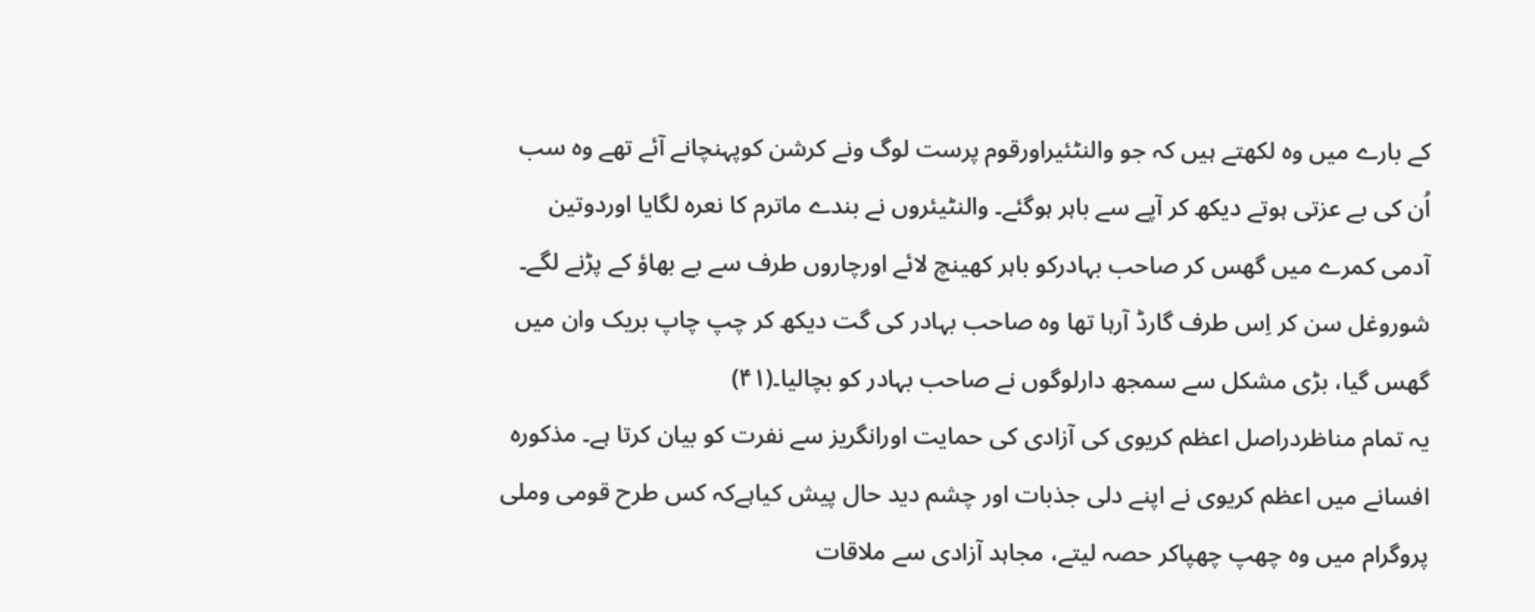کے بارے میں وہ لکھتے ہیں کہ جو والنٹئیراورقوم پرست لوگ ونے کرشن کوپہنچانے آئے تھے وہ سب اُن کی بے عزتی ہوتے دیکھ کر آپے سے باہر ہوگئے۔ والنٹیئروں نے بندے ماترم کا نعرہ لگایا اوردوتین آدمی کمرے میں گھس کر صاحب بہادرکو باہر کھینچ لائے اورچاروں طرف سے بے بھاؤ کے پڑنے لگے۔ شوروغل سن کر اِس طرف گارڈ آرہا تھا وہ صاحب بہادر کی گت دیکھ کر چپ چاپ بریک وان میں گھس گیا، بڑی مشکل سے سمجھ دارلوگوں نے صاحب بہادر کو بچالیا۔(۴۱)
یہ تمام مناظردراصل اعظم کریوی کی آزادی کی حمایت اورانگریز سے نفرت کو بیان کرتا ہے۔ مذکورہ افسانے میں اعظم کریوی نے اپنے دلی جذبات اور چشم دید حال پیش کیاہےکہ کس طرح قومی وملی پروگرام میں وہ چھپ چھپاکر حصہ لیتے، مجاہد آزادی سے ملاقات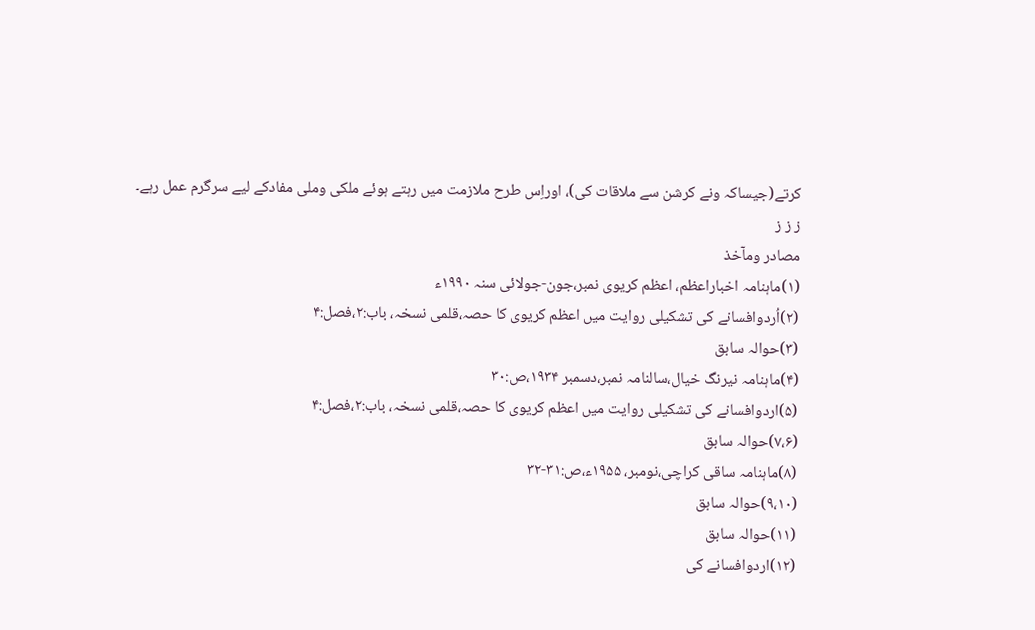کرتے(جیساکہ ونے کرشن سے ملاقات کی)، اوراِس طرح ملازمت میں رہتے ہوئے ملکی وملی مفادکے لیے سرگرم عمل رہے۔
ز ز ز
مصادر ومآخذ
(۱)ماہنامہ اخباراعظم، اعظم کریوی نمبر،جون-جولائی سنہ ۱۹۹۰ء
(۲)اُردوافسانے کی تشکیلی روایت میں اعظم کریوی کا حصہ،قلمی نسخہ، باب:۲،فصل:۴
(۳)حوالہ سابق
(۴)ماہنامہ نیرنگ خیال،سالنامہ نمبر،دسمبر ۱۹۳۴،ص:۳۰
(۵)اردوافسانے کی تشکیلی روایت میں اعظم کریوی کا حصہ،قلمی نسخہ، باب:۲،فصل:۴
(۷،۶)حوالہ سابق
(۸)ماہنامہ ساقی کراچی،نومبر، ۱۹۵۵ء،ص:۳۱-۳۲
(۹،۱۰)حوالہ سابق
(۱۱)حوالہ سابق
(۱۲)اردوافسانے کی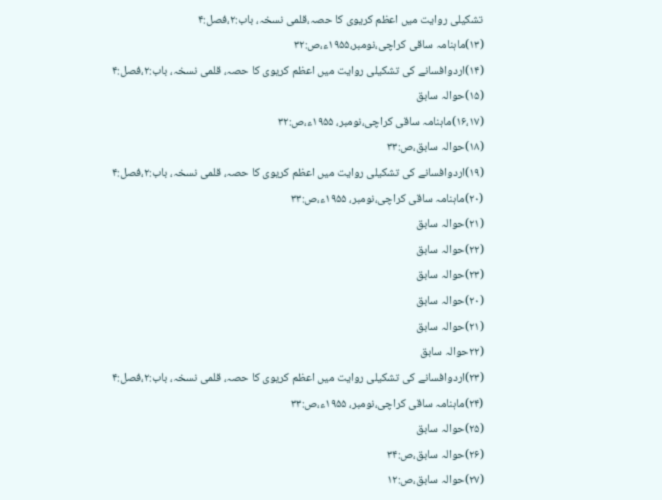تشکیلی روایت میں اعظم کریوی کا حصہ،قلمی نسخہ، باب:۲،فصل:۴
(۱۳)ماہنامہ ساقی کراچی،نومبر،۱۹۵۵ء،ص:۳۲
(۱۴)اردوافسانے کی تشکیلی روایت میں اعظم کریوی کا حصہ، قلمی نسخہ، باب:۲،فصل:۴
(۱۵)حوالہ سابق
(۱۶،۱۷)ماہنامہ ساقی کراچی،نومبر، ۱۹۵۵ء،ص:۳۲
(۱۸)حوالہ سابق،ص:۳۳
(۱۹)اردوافسانے کی تشکیلی روایت میں اعظم کریوی کا حصہ، قلمی نسخہ، باب:۲،فصل:۴
(۲۰)ماہنامہ ساقی کراچی،نومبر، ۱۹۵۵ء،ص:۳۳
(۲۱)حوالہ سابق
(۲۲)حوالہ سابق
(۲۳)حوالہ سابق
(۲۰)حوالہ سابق
(۲۱)حوالہ سابق
(۲۲حوالہ سابق
(۲۳)اردوافسانے کی تشکیلی روایت میں اعظم کریوی کا حصہ، قلمی نسخہ، باب:۲،فصل:۴
(۲۴)ماہنامہ ساقی کراچی،نومبر، ۱۹۵۵ء،ص:۳۳
(۲۵)حوالہ سابق
(۲۶)حوالہ سابق،ص:۳۴
(۲۷)حوالہ سابق،ص:۱۲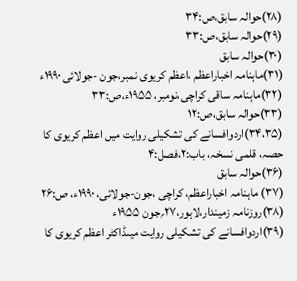(۲۸)حوالہ سابق،ص:۳۴
(۲۹)حوالہ سابق،ص:۳۳
(۳۰)حوالہ سابق
(۳۱)ماہنامہ اخباراعظم ،اعظم کریوی نمبر،جون -جولائی ۱۹۹۰ء
(۳۲)ماہنامہ ساقی کراچی،نومبر، ۱۹۵۵ء،ص:۳۳
(۳۳)حوالہ سابق،ص:۱۲
(۳۴،۳۵)اردوافسانے کی تشکیلی روایت میں اعظم کریوی کا حصہ، قلمی نسخہ، باب:۲،فصل:۴
(۳۶)حوالہ سابق
(۳۷) ماہنامہ اخباراعظم، کراچی ،جون-جولائی، ۱۹۹۰ء، ص:۲۶
(۳۸)روزنامہ زمیندار،لاہور،۲۷؍جون ۱۹۵۵ء
(۳۹)اردوافسانے کی تشکیلی روایت میںڈاکٹر اعظم کریوی کا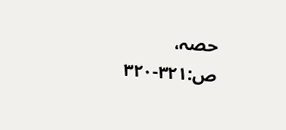حصہ، ص:۳۲۱-۳۲۰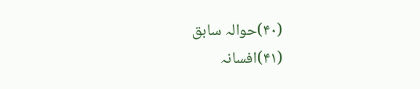(۴۰)حوالہ سابق
(۴۱)افسانہ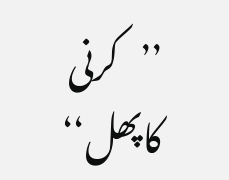’’کرنی کاپھل‘‘